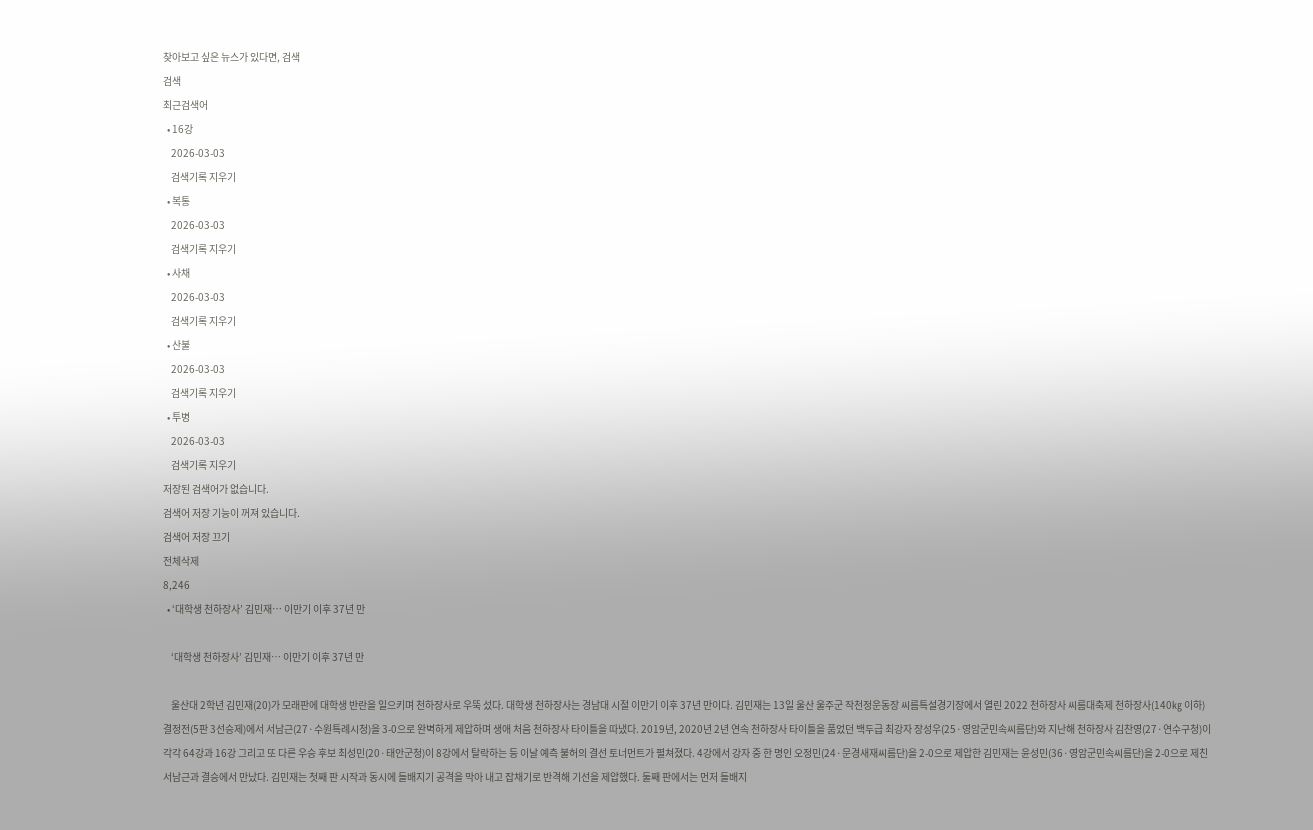찾아보고 싶은 뉴스가 있다면, 검색
검색
최근검색어
  • 16강
    2026-03-03
    검색기록 지우기
  • 복통
    2026-03-03
    검색기록 지우기
  • 사채
    2026-03-03
    검색기록 지우기
  • 산불
    2026-03-03
    검색기록 지우기
  • 투병
    2026-03-03
    검색기록 지우기
저장된 검색어가 없습니다.
검색어 저장 기능이 꺼져 있습니다.
검색어 저장 끄기
전체삭제
8,246
  • ‘대학생 천하장사’ 김민재… 이만기 이후 37년 만

    ‘대학생 천하장사’ 김민재… 이만기 이후 37년 만

    울산대 2학년 김민재(20)가 모래판에 대학생 반란을 일으키며 천하장사로 우뚝 섰다. 대학생 천하장사는 경남대 시절 이만기 이후 37년 만이다. 김민재는 13일 울산 울주군 작천정운동장 씨름특설경기장에서 열린 2022 천하장사 씨름대축제 천하장사(140㎏ 이하) 결정전(5판 3선승제)에서 서남근(27·수원특례시청)을 3-0으로 완벽하게 제압하며 생애 처음 천하장사 타이틀을 따냈다. 2019년, 2020년 2년 연속 천하장사 타이틀을 품었던 백두급 최강자 장성우(25·영암군민속씨름단)와 지난해 천하장사 김찬영(27·연수구청)이 각각 64강과 16강 그리고 또 다른 우승 후보 최성민(20·태안군청)이 8강에서 탈락하는 등 이날 예측 불허의 결선 토너먼트가 펼쳐졌다. 4강에서 강자 중 한 명인 오정민(24·문경새재씨름단)을 2-0으로 제압한 김민재는 윤성민(36·영암군민속씨름단)을 2-0으로 제친 서남근과 결승에서 만났다. 김민재는 첫째 판 시작과 동시에 들배지기 공격을 막아 내고 잡채기로 반격해 기선을 제압했다. 둘째 판에서는 먼저 들배지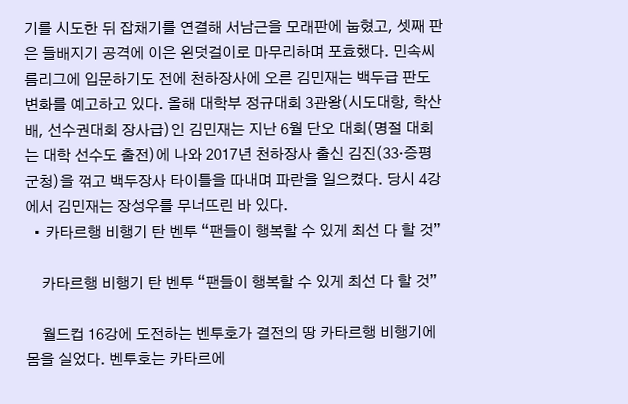기를 시도한 뒤 잡채기를 연결해 서남근을 모래판에 눕혔고, 셋째 판은 들배지기 공격에 이은 왼덧걸이로 마무리하며 포효했다. 민속씨름리그에 입문하기도 전에 천하장사에 오른 김민재는 백두급 판도 변화를 예고하고 있다. 올해 대학부 정규대회 3관왕(시도대항, 학산배, 선수권대회 장사급)인 김민재는 지난 6월 단오 대회(명절 대회는 대학 선수도 출전)에 나와 2017년 천하장사 출신 김진(33·증평군청)을 꺾고 백두장사 타이틀을 따내며 파란을 일으켰다. 당시 4강에서 김민재는 장성우를 무너뜨린 바 있다.
  • 카타르행 비행기 탄 벤투 “팬들이 행복할 수 있게 최선 다 할 것”

    카타르행 비행기 탄 벤투 “팬들이 행복할 수 있게 최선 다 할 것”

    월드컵 16강에 도전하는 벤투호가 결전의 땅 카타르행 비행기에 몸을 실었다. 벤투호는 카타르에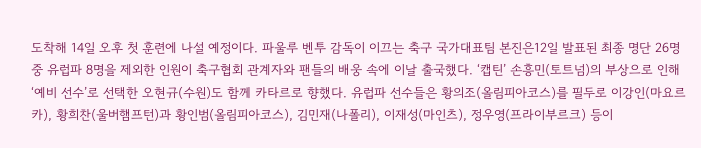도착해 14일 오후 첫 훈련에 나설 예정이다. 파울루 벤투 감독이 이끄는 축구 국가대표팀 본진은12일 발표된 최종 명단 26명 중 유럽파 8명을 제외한 인원이 축구협회 관계자와 팬들의 배웅 속에 이날 출국했다. ‘캡틴’ 손흥민(토트넘)의 부상으로 인해 ‘예비 선수’로 선택한 오현규(수원)도 함께 카타르로 향했다. 유럽파 선수들은 황의조(올림피아코스)를 필두로 이강인(마요르카), 황희찬(울버햄프턴)과 황인범(올림피아코스), 김민재(나폴리), 이재성(마인츠), 정우영(프라이부르크) 등이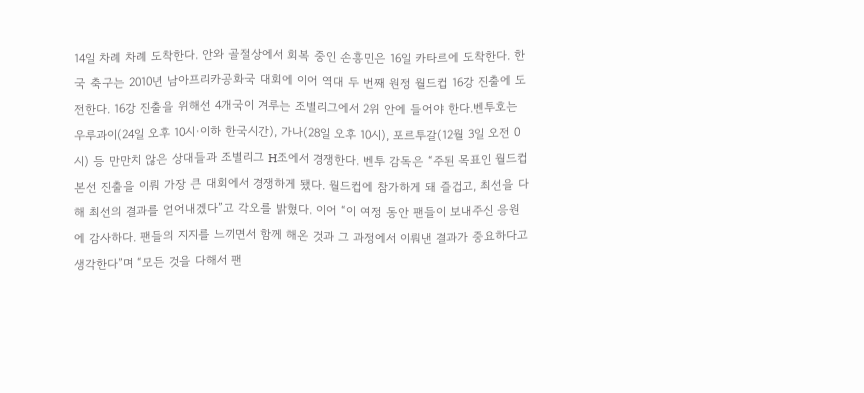14일 차례 차례 도착한다. 안와 골절상에서 회복 중인 손흥민은 16일 카타르에 도착한다. 한국 축구는 2010년 남아프리카공화국 대회에 이어 역대 두 번째 원정 월드컵 16강 진출에 도전한다. 16강 진출을 위해선 4개국이 겨루는 조별리그에서 2위 안에 들어야 한다.벤투호는 우루과이(24일 오후 10시·이하 한국시간), 가나(28일 오후 10시), 포르투갈(12월 3일 오전 0시) 등 만만치 않은 상대들과 조별리그 H조에서 경쟁한다. 벤투 감독은 “주된 목표인 월드컵 본선 진출을 이뤄 가장 큰 대회에서 경쟁하게 됐다. 월드컵에 참가하게 돼 즐겁고, 최선을 다해 최선의 결과를 얻어내겠다”고 각오를 밝혔다. 이어 “이 여정 동안 팬들이 보내주신 응원에 감사하다. 팬들의 지지를 느끼면서 함께 해온 것과 그 과정에서 이뤄낸 결과가 중요하다고 생각한다”며 “모든 것을 다해서 팬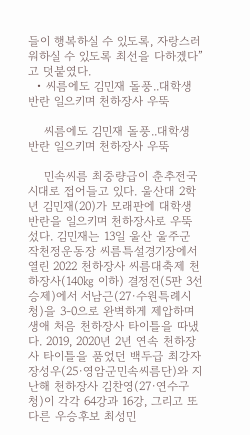들이 행복하실 수 있도록, 자랑스러워하실 수 있도록 최선을 다하겠다”고 덧붙였다.
  • 씨름에도 김민재 돌풍..대학생 반란 일으키며 천하장사 우뚝

    씨름에도 김민재 돌풍..대학생 반란 일으키며 천하장사 우뚝

    민속씨름 최중량급이 춘추전국 시대로 접어들고 있다. 울산대 2학년 김민재(20)가 모래판에 대학생 반란을 일으키며 천하장사로 우뚝 섰다. 김민재는 13일 울산 울주군 작천정운동장 씨름특설경기장에서 열린 2022 천하장사 씨름대축제 천하장사(140㎏ 이하) 결정전(5판 3선승제)에서 서남근(27·수원특례시청)을 3-0으로 완벽하게 제압하며 생애 처음 천하장사 타이틀을 따냈다. 2019, 2020년 2년 연속 천하장사 타이틀을 품었던 백두급 최강자 장성우(25·영암군민속씨름단)와 지난해 천하장사 김찬영(27·연수구청)이 각각 64강과 16강, 그리고 또 다른 우승후보 최성민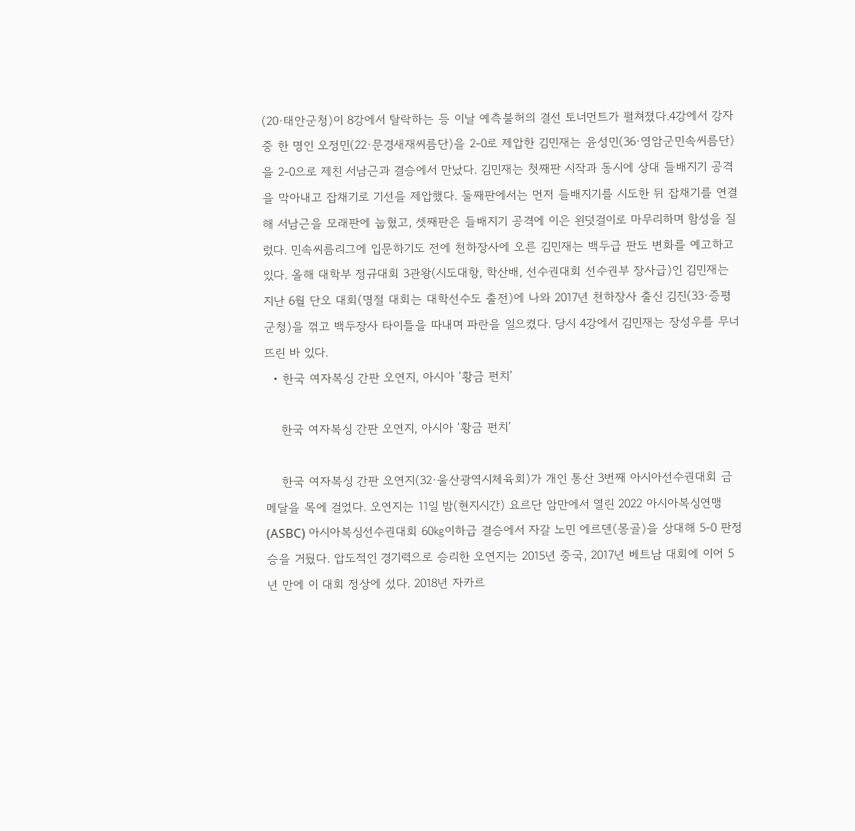(20·태안군청)이 8강에서 탈락하는 등 이날 예측불허의 결선 토너먼트가 펼쳐졌다.4강에서 강자 중 한 명인 오정민(22·문경새재씨름단)을 2-0로 제압한 김민재는 윤성민(36·영암군민속씨름단)을 2-0으로 제친 서남근과 결승에서 만났다. 김민재는 첫째판 시작과 동시에 상대 들배지기 공격을 막아내고 잡채기로 기선을 제압했다. 둘째판에서는 먼저 들배지기를 시도한 뒤 잡채기를 연결해 서남근을 모래판에 눕혔고, 셋째판은 들배지기 공격에 이은 왼덧걸이로 마무리하며 함성을 질렀다. 민속씨름리그에 입문하기도 전에 천하장사에 오른 김민재는 백두급 판도 변화를 예고하고 있다. 올해 대학부 정규대회 3관왕(시도대항, 학산배, 선수권대회 선수권부 장사급)인 김민재는 지난 6월 단오 대회(명절 대회는 대학선수도 출전)에 나와 2017년 천하장사 출신 김진(33·증평군청)을 꺾고 백두장사 타이틀을 따내며 파란을 일으켰다. 당시 4강에서 김민재는 장성우를 무너뜨린 바 있다.
  • 한국 여자복싱 간판 오연지, 아시아 ‘황금 펀치’

    한국 여자복싱 간판 오연지, 아시아 ‘황금 펀치’

    한국 여자복싱 간판 오연지(32·울산광역시체육회)가 개인 통산 3번째 아시아선수권대회 금메달을 목에 걸었다. 오연지는 11일 밤(현지시간) 요르단 암만에서 열린 2022 아시아복싱연맹(ASBC) 아시아복싱선수권대회 60㎏이하급 결승에서 자갈 노민 에르덴(몽골)을 상대해 5-0 판정승을 거뒀다. 압도적인 경기력으로 승리한 오연지는 2015년 중국, 2017년 베트남 대회에 이어 5년 만에 이 대회 정상에 섰다. 2018년 자카르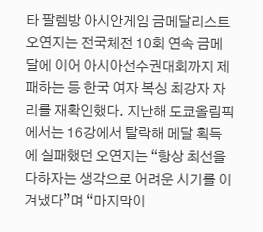타 팔렘방 아시안게임 금메달리스트 오연지는 전국체전 10회 연속 금메달에 이어 아시아선수권대회까지 제패하는 등 한국 여자 복싱 최강자 자리를 재확인했다. 지난해 도쿄올림픽에서는 16강에서 탈락해 메달 획득에 실패했던 오연지는 “항상 최선을 다하자는 생각으로 어려운 시기를 이겨냈다”며 “마지막이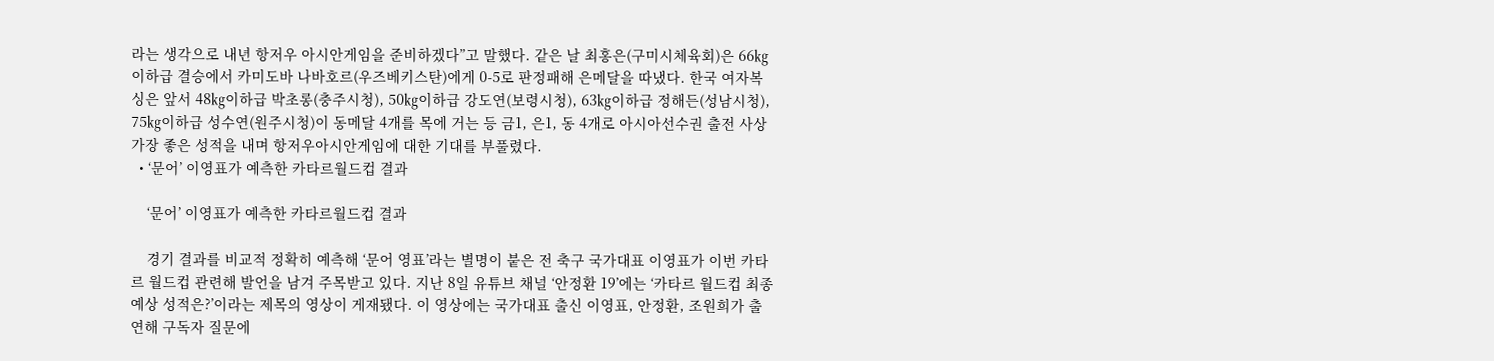라는 생각으로 내년 항저우 아시안게임을 준비하겠다”고 말했다. 같은 날 최홍은(구미시체육회)은 66㎏이하급 결승에서 카미도바 나바호르(우즈베키스탄)에게 0-5로 판정패해 은메달을 따냈다. 한국 여자복싱은 앞서 48㎏이하급 박초롱(충주시청), 50㎏이하급 강도연(보령시청), 63㎏이하급 정해든(성남시청), 75㎏이하급 성수연(원주시청)이 동메달 4개를 목에 거는 등 금1, 은1, 동 4개로 아시아선수권 출전 사상 가장 좋은 성적을 내며 항저우아시안게임에 대한 기대를 부풀렸다.
  • ‘문어’ 이영표가 예측한 카타르월드컵 결과

    ‘문어’ 이영표가 예측한 카타르월드컵 결과

    경기 결과를 비교적 정확히 예측해 ‘문어 영표’라는 별명이 붙은 전 축구 국가대표 이영표가 이번 카타르 월드컵 관련해 발언을 남겨 주목받고 있다. 지난 8일 유튜브 채널 ‘안정환 19’에는 ‘카타르 월드컵 최종 예상 성적은?’이라는 제목의 영상이 게재됐다. 이 영상에는 국가대표 출신 이영표, 안정환, 조원희가 출연해 구독자 질문에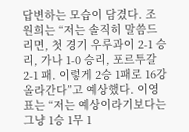답변하는 모습이 담겼다. 조원희는 “저는 솔직히 말씀드리면, 첫 경기 우루과이 2-1 승리, 가나 1-0 승리, 포르투갈 2-1 패. 이렇게 2승 1패로 16강 올라간다”고 예상했다. 이영표는 “저는 예상이라기보다는 그냥 1승 1무 1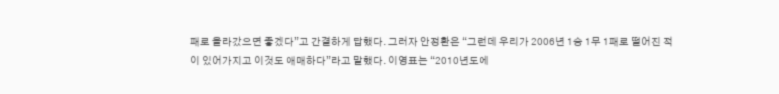패로 올라갔으면 좋겠다”고 간결하게 답했다. 그러자 안정환은 “그런데 우리가 2006년 1승 1무 1패로 떨어진 적이 있어가지고 이것도 애매하다”라고 말했다. 이영표는 “2010년도에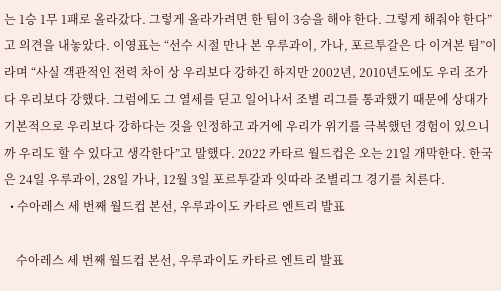는 1승 1무 1패로 올라갔다. 그렇게 올라가려면 한 팀이 3승을 해야 한다. 그렇게 해줘야 한다”고 의견을 내놓았다. 이영표는 “선수 시절 만나 본 우루과이, 가나, 포르투갈은 다 이겨본 팀”이라며 “사실 객관적인 전력 차이 상 우리보다 강하긴 하지만 2002년, 2010년도에도 우리 조가 다 우리보다 강했다. 그럼에도 그 열세를 딛고 일어나서 조별 리그를 통과했기 때문에 상대가 기본적으로 우리보다 강하다는 것을 인정하고 과거에 우리가 위기를 극복했던 경험이 있으니까 우리도 할 수 있다고 생각한다”고 말했다. 2022 카타르 월드컵은 오는 21일 개막한다. 한국은 24일 우루과이, 28일 가나, 12월 3일 포르투갈과 잇따라 조별리그 경기를 치른다.
  • 수아레스 세 번째 월드컵 본선, 우루과이도 카타르 엔트리 발표

    수아레스 세 번째 월드컵 본선, 우루과이도 카타르 엔트리 발표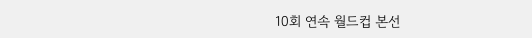10회 연속 월드컵 본선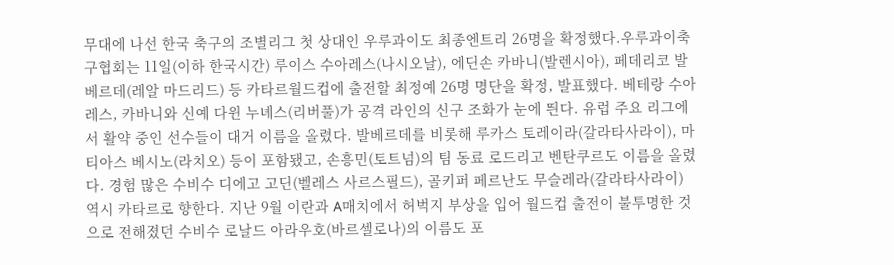무대에 나선 한국 축구의 조별리그 첫 상대인 우루과이도 최종엔트리 26명을 확정했다.우루과이축구협회는 11일(이하 한국시간) 루이스 수아레스(나시오날), 에딘손 카바니(발렌시아), 페데리코 발베르데(레알 마드리드) 등 카타르월드컵에 출전할 최정예 26명 명단을 확정, 발표했다. 베테랑 수아레스, 카바니와 신예 다윈 누녜스(리버풀)가 공격 라인의 신구 조화가 눈에 띈다. 유럽 주요 리그에서 활약 중인 선수들이 대거 이름을 올렸다. 발베르데를 비롯해 루카스 토레이라(갈라타사라이), 마티아스 베시노(라치오) 등이 포함됐고, 손흥민(토트넘)의 팀 동료 로드리고 벤탄쿠르도 이름을 올렸다. 경험 많은 수비수 디에고 고딘(벨레스 사르스필드), 골키퍼 페르난도 무슬레라(갈라타사라이) 역시 카타르로 향한다. 지난 9월 이란과 A매치에서 허벅지 부상을 입어 월드컵 출전이 불투명한 것으로 전해졌던 수비수 로날드 아라우호(바르셀로나)의 이름도 포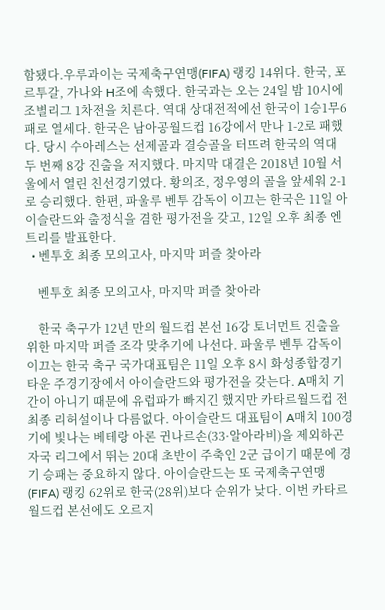함됐다.우루과이는 국제축구연맹(FIFA) 랭킹 14위다. 한국, 포르투갈, 가나와 H조에 속했다. 한국과는 오는 24일 밤 10시에 조별리그 1차전을 치른다. 역대 상대전적에선 한국이 1승1무6패로 열세다. 한국은 남아공월드컵 16강에서 만나 1-2로 패했다. 당시 수아레스는 선제골과 결승골을 터뜨려 한국의 역대 두 번째 8강 진출을 저지했다. 마지막 대결은 2018년 10월 서울에서 열린 친선경기였다. 황의조, 정우영의 골을 앞세워 2-1로 승리했다. 한편, 파울루 벤투 감독이 이끄는 한국은 11일 아이슬란드와 출정식을 겸한 평가전을 갖고, 12일 오후 최종 엔트리를 발표한다.
  • 벤투호 최종 모의고사, 마지막 퍼즐 찾아라

    벤투호 최종 모의고사, 마지막 퍼즐 찾아라

    한국 축구가 12년 만의 월드컵 본선 16강 토너먼트 진출을 위한 마지막 퍼즐 조각 맞추기에 나선다. 파울루 벤투 감독이 이끄는 한국 축구 국가대표팀은 11일 오후 8시 화성종합경기타운 주경기장에서 아이슬란드와 평가전을 갖는다. A매치 기간이 아니기 때문에 유럽파가 빠지긴 했지만 카타르월드컵 전 최종 리허설이나 다름없다. 아이슬란드 대표팀이 A매치 100경기에 빛나는 베테랑 아론 귄나르손(33·알아라비)을 제외하곤 자국 리그에서 뛰는 20대 초반이 주축인 2군 급이기 때문에 경기 승패는 중요하지 않다. 아이슬란드는 또 국제축구연맹(FIFA) 랭킹 62위로 한국(28위)보다 순위가 낮다. 이번 카타르월드컵 본선에도 오르지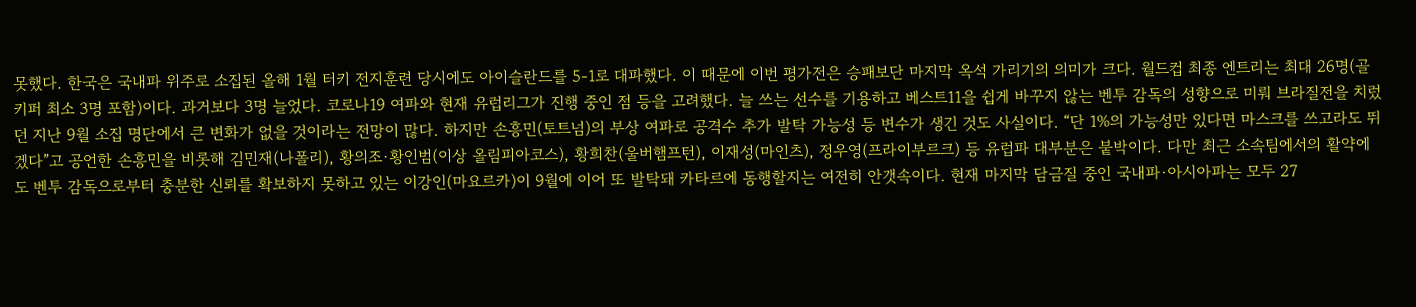못했다. 한국은 국내파 위주로 소집된 올해 1월 터키 전지훈련 당시에도 아이슬란드를 5-1로 대파했다. 이 때문에 이번 평가전은 승패보단 마지막 옥석 가리기의 의미가 크다. 월드컵 최종 엔트리는 최대 26명(골키퍼 최소 3명 포함)이다. 과거보다 3명 늘었다. 코로나19 여파와 현재 유럽리그가 진행 중인 점 등을 고려했다. 늘 쓰는 선수를 기용하고 베스트11을 쉽게 바꾸지 않는 벤투 감독의 성향으로 미뤄 브라질전을 치렀던 지난 9월 소집 명단에서 큰 변화가 없을 것이라는 전망이 많다. 하지만 손흥민(토트넘)의 부상 여파로 공격수 추가 발탁 가능성 등 변수가 생긴 것도 사실이다. “단 1%의 가능성만 있다면 마스크를 쓰고라도 뛰겠다”고 공언한 손흥민을 비롯해 김민재(나폴리), 황의조·황인범(이상 올림피아코스), 황희찬(울버햄프턴), 이재성(마인츠), 정우영(프라이부르크) 등 유럽파 대부분은 붙박이다. 다만 최근 소속팀에서의 활약에도 벤투 감독으로부터 충분한 신뢰를 확보하지 못하고 있는 이강인(마요르카)이 9월에 이어 또 발탁돼 카타르에 동행할지는 여전히 안갯속이다. 현재 마지막 담금질 중인 국내파·아시아파는 모두 27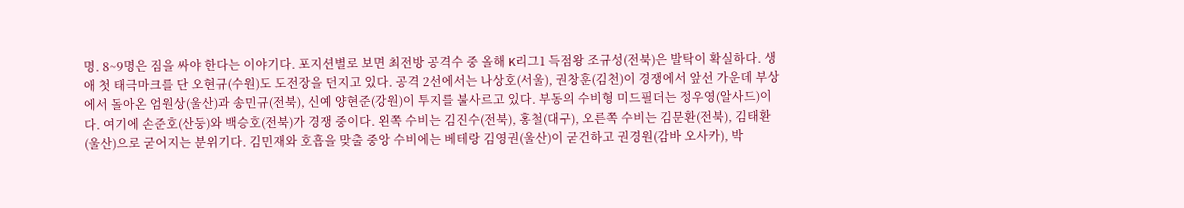명. 8~9명은 짐을 싸야 한다는 이야기다. 포지션별로 보면 최전방 공격수 중 올해 K리그1 득점왕 조규성(전북)은 발탁이 확실하다. 생애 첫 태극마크를 단 오현규(수원)도 도전장을 던지고 있다. 공격 2선에서는 나상호(서울), 권창훈(김천)이 경쟁에서 앞선 가운데 부상에서 돌아온 엄원상(울산)과 송민규(전북), 신예 양현준(강원)이 투지를 불사르고 있다. 부동의 수비형 미드필더는 정우영(알사드)이다. 여기에 손준호(산둥)와 백승호(전북)가 경쟁 중이다. 왼쪽 수비는 김진수(전북), 홍철(대구), 오른쪽 수비는 김문환(전북), 김태환(울산)으로 굳어지는 분위기다. 김민재와 호흡을 맞출 중앙 수비에는 베테랑 김영권(울산)이 굳건하고 권경원(감바 오사카), 박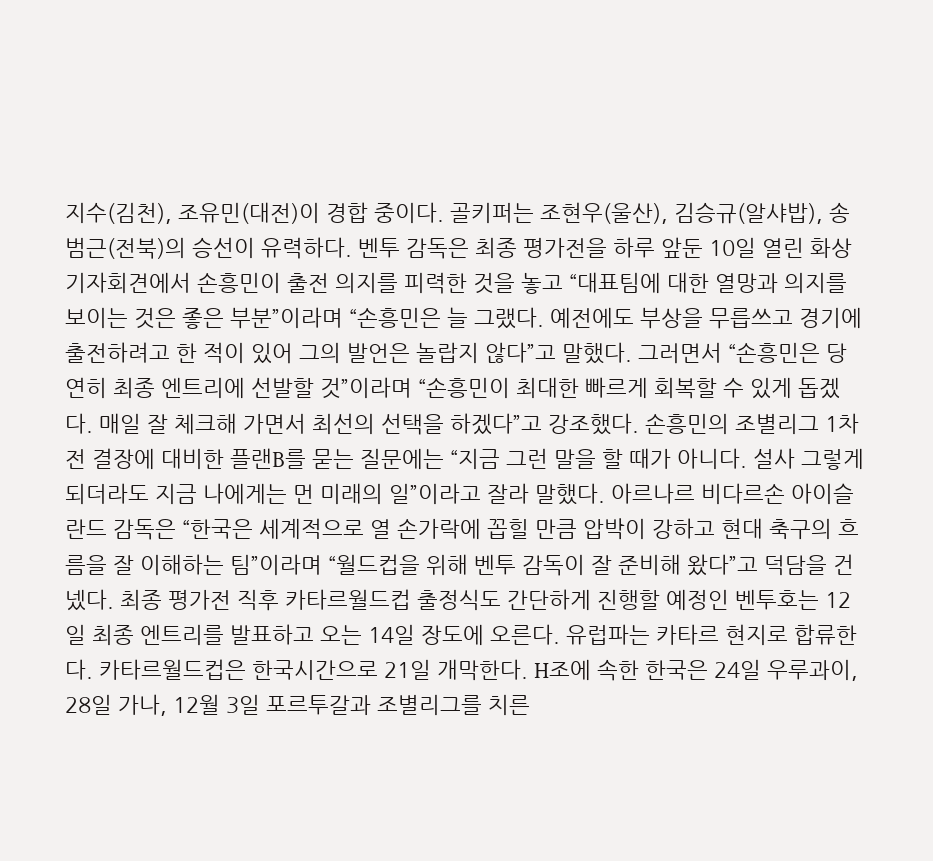지수(김천), 조유민(대전)이 경합 중이다. 골키퍼는 조현우(울산), 김승규(알샤밥), 송범근(전북)의 승선이 유력하다. 벤투 감독은 최종 평가전을 하루 앞둔 10일 열린 화상 기자회견에서 손흥민이 출전 의지를 피력한 것을 놓고 “대표팀에 대한 열망과 의지를 보이는 것은 좋은 부분”이라며 “손흥민은 늘 그랬다. 예전에도 부상을 무릅쓰고 경기에 출전하려고 한 적이 있어 그의 발언은 놀랍지 않다”고 말했다. 그러면서 “손흥민은 당연히 최종 엔트리에 선발할 것”이라며 “손흥민이 최대한 빠르게 회복할 수 있게 돕겠다. 매일 잘 체크해 가면서 최선의 선택을 하겠다”고 강조했다. 손흥민의 조별리그 1차전 결장에 대비한 플랜B를 묻는 질문에는 “지금 그런 말을 할 때가 아니다. 설사 그렇게 되더라도 지금 나에게는 먼 미래의 일”이라고 잘라 말했다. 아르나르 비다르손 아이슬란드 감독은 “한국은 세계적으로 열 손가락에 꼽힐 만큼 압박이 강하고 현대 축구의 흐름을 잘 이해하는 팀”이라며 “월드컵을 위해 벤투 감독이 잘 준비해 왔다”고 덕담을 건넸다. 최종 평가전 직후 카타르월드컵 출정식도 간단하게 진행할 예정인 벤투호는 12일 최종 엔트리를 발표하고 오는 14일 장도에 오른다. 유럽파는 카타르 현지로 합류한다. 카타르월드컵은 한국시간으로 21일 개막한다. H조에 속한 한국은 24일 우루과이, 28일 가나, 12월 3일 포르투갈과 조별리그를 치른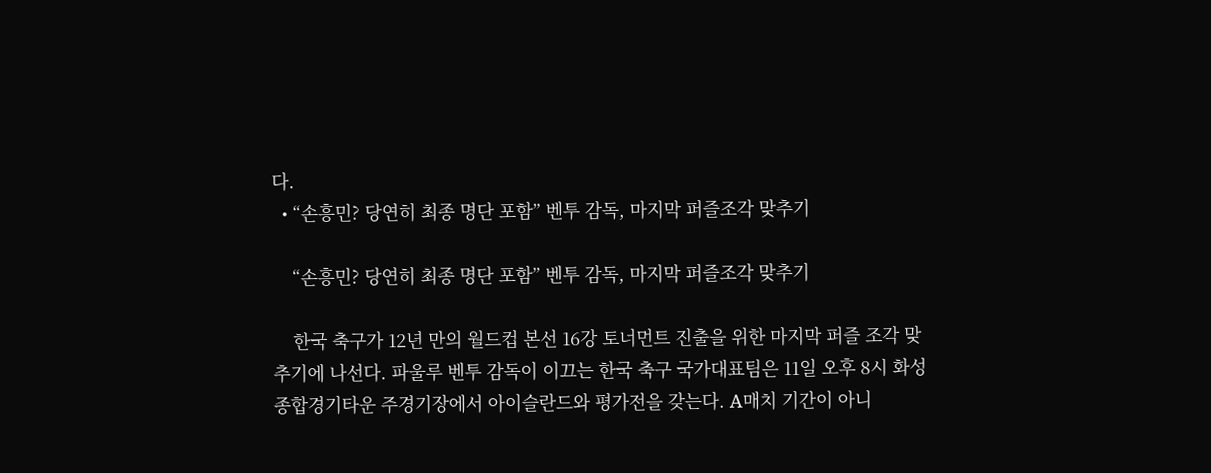다.
  • “손흥민? 당연히 최종 명단 포함” 벤투 감독, 마지막 퍼즐조각 맞추기

    “손흥민? 당연히 최종 명단 포함” 벤투 감독, 마지막 퍼즐조각 맞추기

    한국 축구가 12년 만의 월드컵 본선 16강 토너먼트 진출을 위한 마지막 퍼즐 조각 맞추기에 나선다. 파울루 벤투 감독이 이끄는 한국 축구 국가대표팀은 11일 오후 8시 화성종합경기타운 주경기장에서 아이슬란드와 평가전을 갖는다. A매치 기간이 아니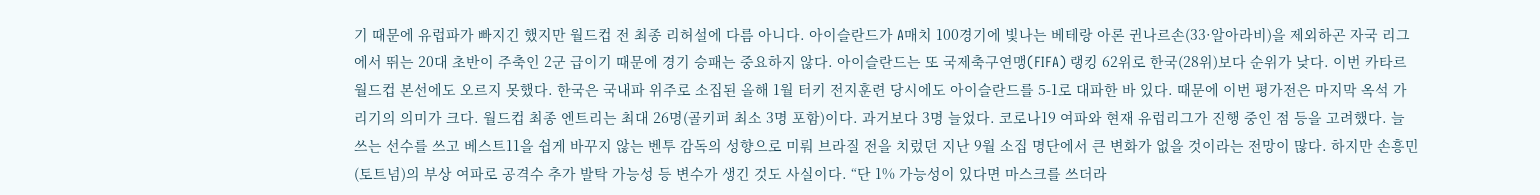기 때문에 유럽파가 빠지긴 했지만 월드컵 전 최종 리허설에 다름 아니다. 아이슬란드가 A매치 100경기에 빛나는 베테랑 아론 귄나르손(33·알아라비)을 제외하곤 자국 리그에서 뛰는 20대 초반이 주축인 2군 급이기 때문에 경기 승패는 중요하지 않다. 아이슬란드는 또 국제축구연맹(FIFA) 랭킹 62위로 한국(28위)보다 순위가 낮다. 이번 카타르월드컵 본선에도 오르지 못했다. 한국은 국내파 위주로 소집된 올해 1월 터키 전지훈련 당시에도 아이슬란드를 5-1로 대파한 바 있다. 때문에 이번 평가전은 마지막 옥석 가리기의 의미가 크다. 월드컵 최종 엔트리는 최대 26명(골키퍼 최소 3명 포함)이다. 과거보다 3명 늘었다. 코로나19 여파와 현재 유럽리그가 진행 중인 점 등을 고려했다. 늘 쓰는 선수를 쓰고 베스트11을 쉽게 바꾸지 않는 벤투 감독의 성향으로 미뤄 브라질 전을 치렀던 지난 9월 소집 명단에서 큰 변화가 없을 것이라는 전망이 많다. 하지만 손흥민(토트넘)의 부상 여파로 공격수 추가 발탁 가능성 등 변수가 생긴 것도 사실이다. “단 1% 가능성이 있다면 마스크를 쓰더라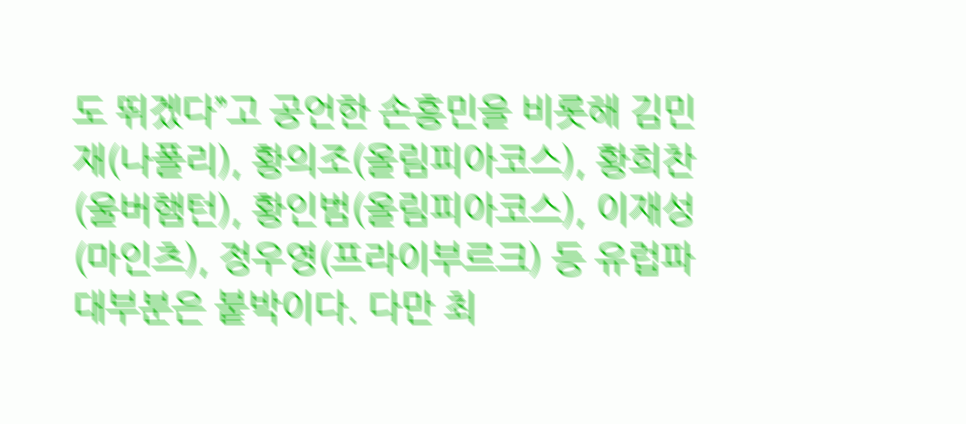도 뛰겠다”고 공언한 손흥민을 비롯해 김민재(나폴리), 황의조(올림피아코스), 황희찬(울버햄턴), 황인범(올림피아코스), 이재성(마인츠), 정우영(프라이부르크) 등 유럽파 대부분은 붙박이다. 다만 최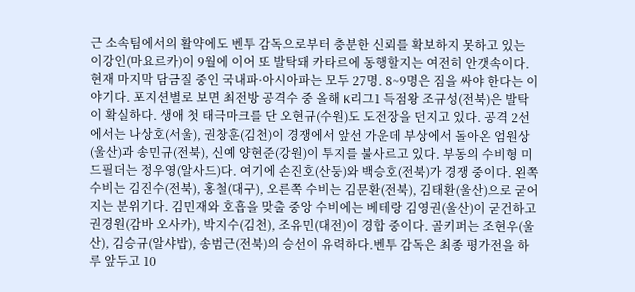근 소속팀에서의 활약에도 벤투 감독으로부터 충분한 신뢰를 확보하지 못하고 있는 이강인(마요르카)이 9월에 이어 또 발탁돼 카타르에 동행할지는 여전히 안갯속이다. 현재 마지막 담금질 중인 국내파·아시아파는 모두 27명. 8~9명은 짐을 싸야 한다는 이야기다. 포지션별로 보면 최전방 공격수 중 올해 K리그1 득점왕 조규성(전북)은 발탁이 확실하다. 생애 첫 태극마크를 단 오현규(수원)도 도전장을 던지고 있다. 공격 2선에서는 나상호(서울), 권창훈(김천)이 경쟁에서 앞선 가운데 부상에서 돌아온 엄원상(울산)과 송민규(전북), 신예 양현준(강원)이 투지를 불사르고 있다. 부동의 수비형 미드필더는 정우영(알사드)다. 여기에 손진호(산둥)와 백승호(전북)가 경쟁 중이다. 왼쪽 수비는 김진수(전북), 홍철(대구), 오른쪽 수비는 김문환(전북), 김태환(울산)으로 굳어지는 분위기다. 김민재와 호흡을 맞출 중앙 수비에는 베테랑 김영권(울산)이 굳건하고 권경원(감바 오사카), 박지수(김천), 조유민(대전)이 경합 중이다. 골키퍼는 조현우(울산), 김승규(알샤밥), 송범근(전북)의 승선이 유력하다.벤투 감독은 최종 평가전을 하루 앞두고 10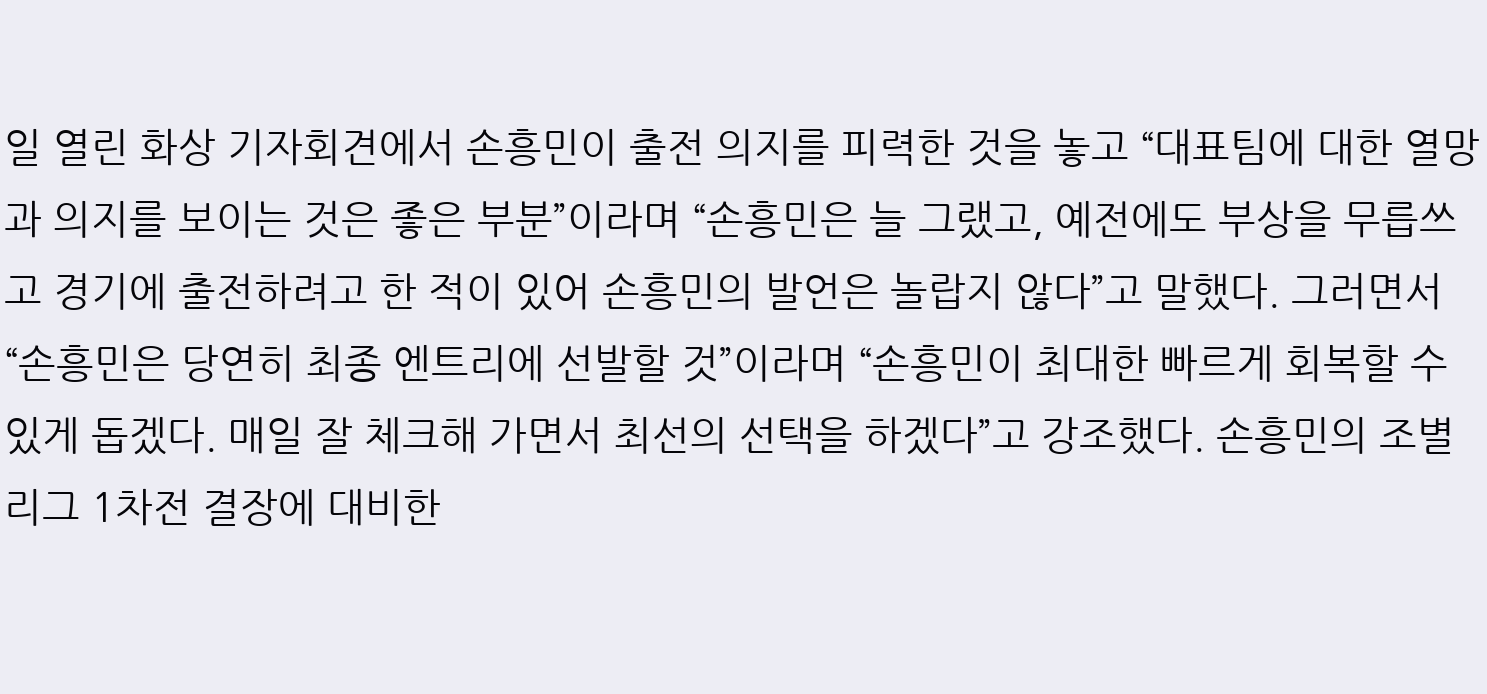일 열린 화상 기자회견에서 손흥민이 출전 의지를 피력한 것을 놓고 “대표팀에 대한 열망과 의지를 보이는 것은 좋은 부분”이라며 “손흥민은 늘 그랬고, 예전에도 부상을 무릅쓰고 경기에 출전하려고 한 적이 있어 손흥민의 발언은 놀랍지 않다”고 말했다. 그러면서 “손흥민은 당연히 최종 엔트리에 선발할 것”이라며 “손흥민이 최대한 빠르게 회복할 수 있게 돕겠다. 매일 잘 체크해 가면서 최선의 선택을 하겠다”고 강조했다. 손흥민의 조별리그 1차전 결장에 대비한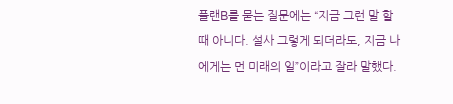플랜B를 묻는 질문에는 “지금 그런 말 할 때 아니다. 설사 그렇게 되더라도, 지금 나에게는 먼 미래의 일”이라고 잘라 말했다.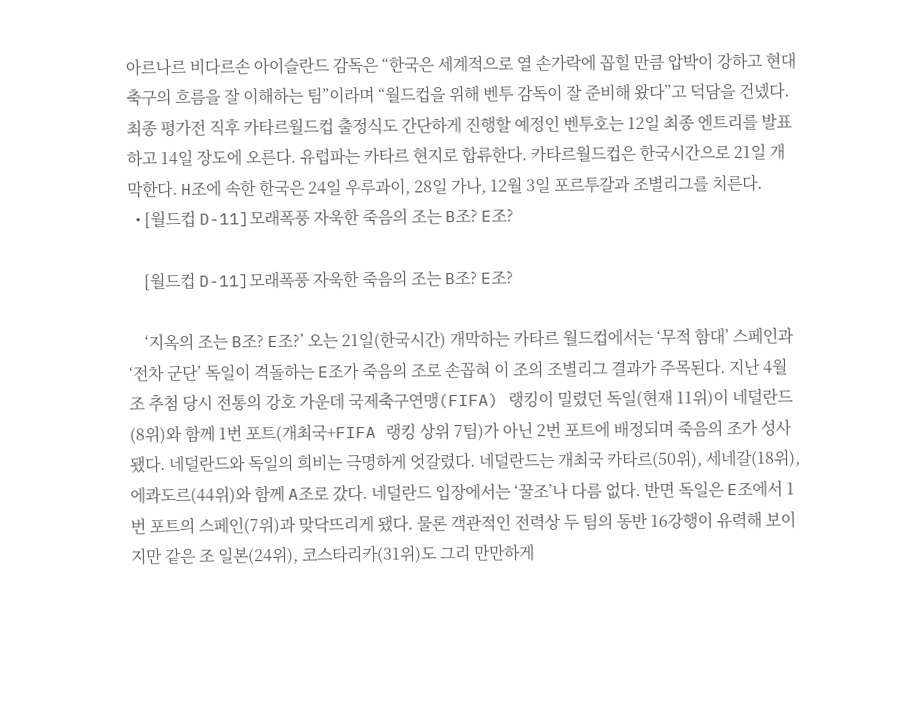아르나르 비다르손 아이슬란드 감독은 “한국은 세계적으로 열 손가락에 꼽힐 만큼 압박이 강하고 현대 축구의 흐름을 잘 이해하는 팀”이라며 “월드컵을 위해 벤투 감독이 잘 준비해 왔다”고 덕담을 건넸다. 최종 평가전 직후 카타르월드컵 출정식도 간단하게 진행할 예정인 벤투호는 12일 최종 엔트리를 발표하고 14일 장도에 오른다. 유럽파는 카타르 현지로 합류한다. 카타르월드컵은 한국시간으로 21일 개막한다. H조에 속한 한국은 24일 우루과이, 28일 가나, 12월 3일 포르투갈과 조별리그를 치른다.
  • [월드컵 D-11]모래폭풍 자욱한 죽음의 조는 B조? E조?

    [월드컵 D-11]모래폭풍 자욱한 죽음의 조는 B조? E조?

    ‘지옥의 조는 B조? E조?’ 오는 21일(한국시간) 개막하는 카타르 월드컵에서는 ‘무적 함대’ 스페인과 ‘전차 군단’ 독일이 격돌하는 E조가 죽음의 조로 손꼽혀 이 조의 조별리그 결과가 주목된다. 지난 4월 조 추첨 당시 전통의 강호 가운데 국제축구연맹(FIFA) 랭킹이 밀렸던 독일(현재 11위)이 네덜란드(8위)와 함께 1번 포트(개최국+FIFA 랭킹 상위 7팀)가 아닌 2번 포트에 배정되며 죽음의 조가 성사됐다. 네덜란드와 독일의 희비는 극명하게 엇갈렸다. 네덜란드는 개최국 카타르(50위), 세네갈(18위), 에콰도르(44위)와 함께 A조로 갔다. 네덜란드 입장에서는 ‘꿀조’나 다름 없다. 반면 독일은 E조에서 1번 포트의 스페인(7위)과 맞닥뜨리게 됐다. 물론 객관적인 전력상 두 팀의 동반 16강행이 유력해 보이지만 같은 조 일본(24위), 코스타리카(31위)도 그리 만만하게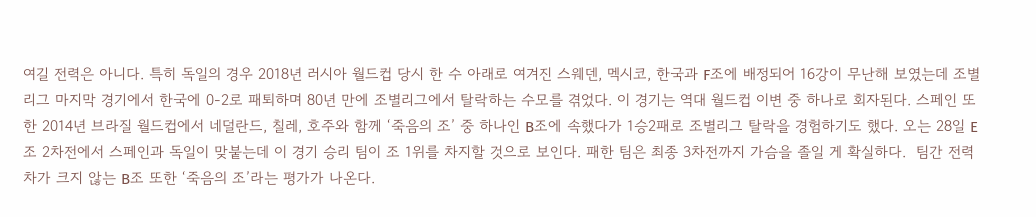여길 전력은 아니다. 특히 독일의 경우 2018년 러시아 월드컵 당시 한 수 아래로 여겨진 스웨덴, 멕시코, 한국과 F조에 배정되어 16강이 무난해 보였는데 조별리그 마지막 경기에서 한국에 0-2로 패퇴하며 80년 만에 조별리그에서 탈락하는 수모를 겪었다. 이 경기는 역대 월드컵 이변 중 하나로 회자된다. 스페인 또한 2014년 브라질 월드컵에서 네덜란드, 칠레, 호주와 함께 ‘죽음의 조’ 중 하나인 B조에 속했다가 1승2패로 조별리그 탈락을 경험하기도 했다. 오는 28일 E조 2차전에서 스페인과 독일이 맞붙는데 이 경기 승리 팀이 조 1위를 차지할 것으로 보인다. 패한 팀은 최종 3차전까지 가슴을 졸일 게 확실하다.  팀간 전력 차가 크지 않는 B조 또한 ‘죽음의 조’라는 평가가 나온다.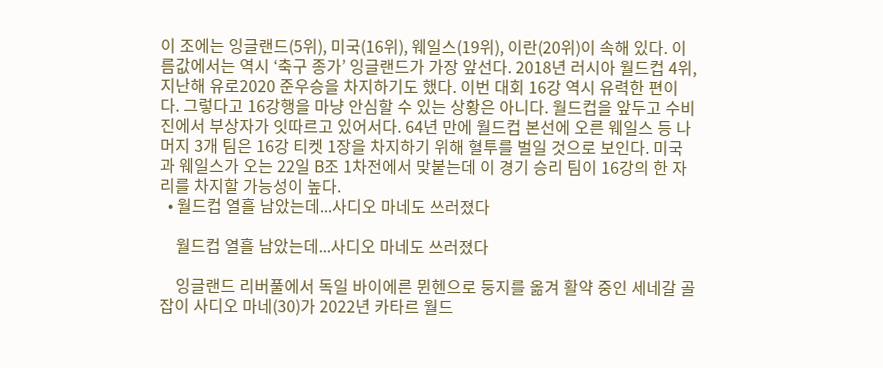이 조에는 잉글랜드(5위), 미국(16위), 웨일스(19위), 이란(20위)이 속해 있다. 이름값에서는 역시 ‘축구 종가’ 잉글랜드가 가장 앞선다. 2018년 러시아 월드컵 4위, 지난해 유로2020 준우승을 차지하기도 했다. 이번 대회 16강 역시 유력한 편이다. 그렇다고 16강행을 마냥 안심할 수 있는 상황은 아니다. 월드컵을 앞두고 수비진에서 부상자가 잇따르고 있어서다. 64년 만에 월드컵 본선에 오른 웨일스 등 나머지 3개 팀은 16강 티켓 1장을 차지하기 위해 혈투를 벌일 것으로 보인다. 미국과 웨일스가 오는 22일 B조 1차전에서 맞붙는데 이 경기 승리 팀이 16강의 한 자리를 차지할 가능성이 높다.
  • 월드컵 열흘 남았는데...사디오 마네도 쓰러졌다

    월드컵 열흘 남았는데...사디오 마네도 쓰러졌다

    잉글랜드 리버풀에서 독일 바이에른 뮌헨으로 둥지를 옮겨 활약 중인 세네갈 골잡이 사디오 마네(30)가 2022년 카타르 월드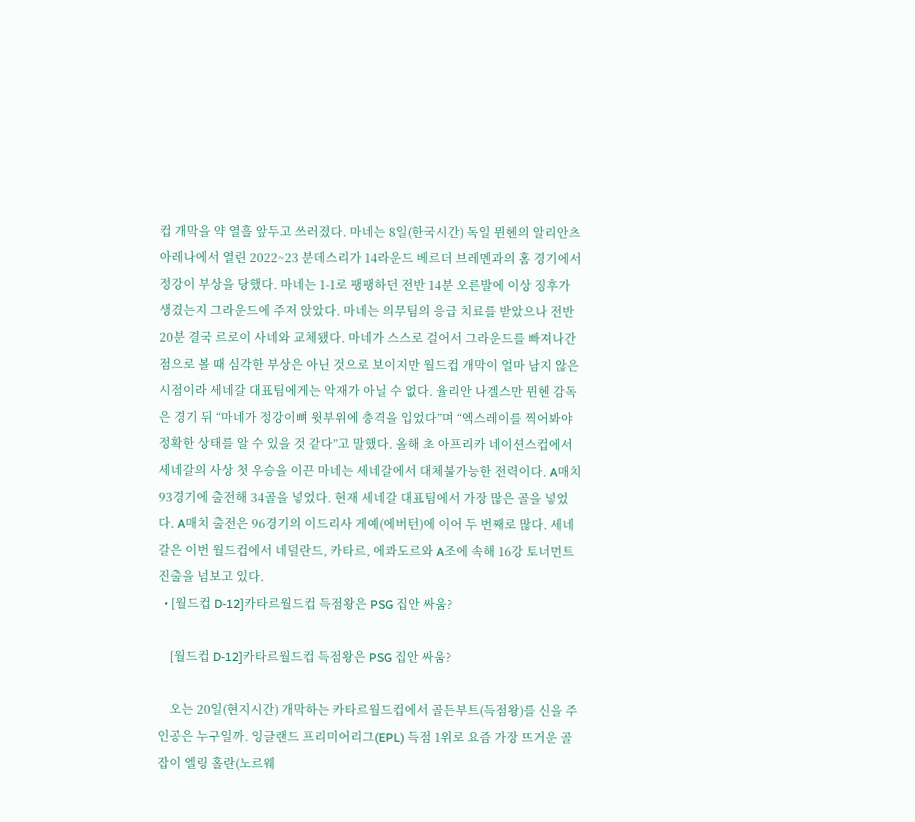컵 개막을 약 열흘 앞두고 쓰러졌다. 마네는 8일(한국시간) 독일 뮌헨의 알리안츠 아레나에서 열린 2022~23 분데스리가 14라운드 베르더 브레멘과의 홈 경기에서 정강이 부상을 당했다. 마네는 1-1로 팽팽하던 전반 14분 오른발에 이상 징후가 생겼는지 그라운드에 주저 앉았다. 마네는 의무팀의 응급 치료를 받았으나 전반 20분 결국 르로이 사네와 교체됐다. 마네가 스스로 걸어서 그라운드를 빠져나간 점으로 볼 때 심각한 부상은 아닌 것으로 보이지만 월드컵 개막이 얼마 남지 않은 시점이라 세네갈 대표팀에게는 악재가 아닐 수 없다. 율리안 나겔스만 뮌헨 감독은 경기 뒤 “마네가 정강이뼈 윗부위에 충격을 입었다”며 “엑스레이를 찍어봐야 정확한 상태를 알 수 있을 것 같다”고 말했다. 올해 초 아프리카 네이션스컵에서 세네갈의 사상 첫 우승을 이끈 마네는 세네갈에서 대체불가능한 전력이다. A매치 93경기에 출전해 34골을 넣었다. 현재 세네갈 대표팀에서 가장 많은 골을 넣었다. A매치 출전은 96경기의 이드리사 게예(에버턴)에 이어 두 번째로 많다. 세네갈은 이번 월드컵에서 네덜란드, 카타르, 에콰도르와 A조에 속해 16강 토너먼트 진출을 넘보고 있다.
  • [월드컵 D-12]카타르월드컵 득점왕은 PSG 집안 싸움?

    [월드컵 D-12]카타르월드컵 득점왕은 PSG 집안 싸움?

    오는 20일(현지시간) 개막하는 카타르월드컵에서 골든부트(득점왕)를 신을 주인공은 누구일까. 잉글랜드 프리미어리그(EPL) 득점 1위로 요즘 가장 뜨거운 골잡이 엘링 홀란(노르웨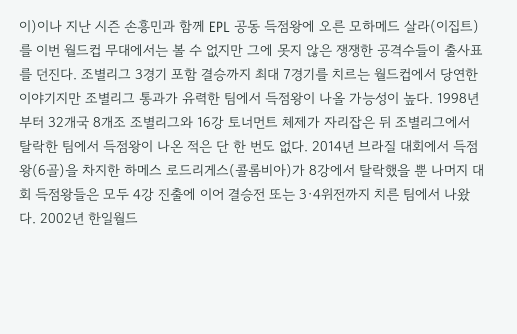이)이나 지난 시즌 손흥민과 함께 EPL 공동 득점왕에 오른 모하메드 살라(이집트)를 이번 월드컵 무대에서는 볼 수 없지만 그에 못지 않은 쟁쟁한 공격수들이 출사표를 던진다. 조별리그 3경기 포함 결승까지 최대 7경기를 치르는 월드컵에서 당연한 이야기지만 조별리그 통과가 유력한 팀에서 득점왕이 나올 가능성이 높다. 1998년부터 32개국 8개조 조별리그와 16강 토너먼트 체제가 자리잡은 뒤 조별리그에서 탈락한 팀에서 득점왕이 나온 적은 단 한 번도 없다. 2014년 브라질 대회에서 득점왕(6골)을 차지한 하메스 로드리게스(콜롬비아)가 8강에서 탈락했을 뿐 나머지 대회 득점왕들은 모두 4강 진출에 이어 결승전 또는 3·4위전까지 치른 팀에서 나왔다. 2002년 한일월드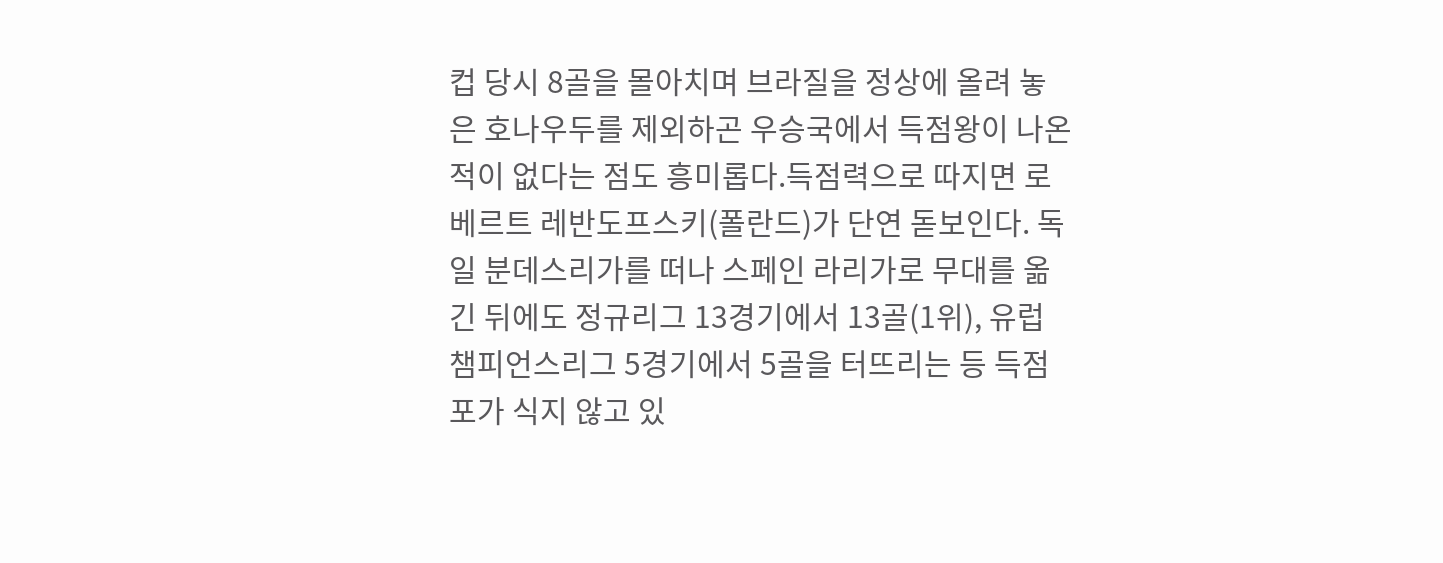컵 당시 8골을 몰아치며 브라질을 정상에 올려 놓은 호나우두를 제외하곤 우승국에서 득점왕이 나온 적이 없다는 점도 흥미롭다.득점력으로 따지면 로베르트 레반도프스키(폴란드)가 단연 돋보인다. 독일 분데스리가를 떠나 스페인 라리가로 무대를 옮긴 뒤에도 정규리그 13경기에서 13골(1위), 유럽 챔피언스리그 5경기에서 5골을 터뜨리는 등 득점포가 식지 않고 있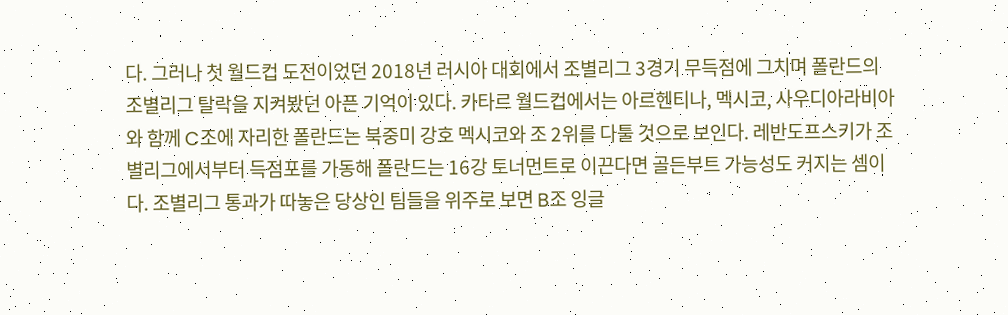다. 그러나 첫 월드컵 도전이었던 2018년 러시아 대회에서 조별리그 3경기 무득점에 그치며 폴란드의 조별리그 탈락을 지켜봤던 아픈 기억이 있다. 카타르 월드컵에서는 아르헨티나, 멕시코, 사우디아라비아와 함께 C조에 자리한 폴란드는 북중미 강호 멕시코와 조 2위를 다툴 것으로 보인다. 레반도프스키가 조별리그에서부터 득점포를 가동해 폴란드는 16강 토너먼트로 이끈다면 골든부트 가능성도 커지는 셈이다. 조별리그 통과가 따놓은 당상인 팀들을 위주로 보면 B조 잉글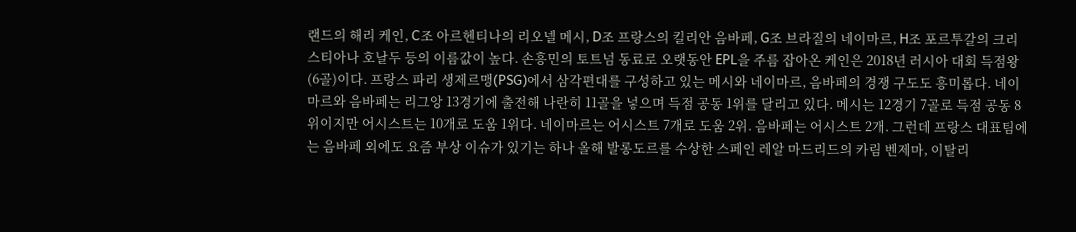랜드의 해리 케인, C조 아르헨티나의 리오넬 메시, D조 프랑스의 킬리안 음바페, G조 브라질의 네이마르, H조 포르투갈의 크리스티아나 호날두 등의 이름값이 높다. 손흥민의 토트넘 동료로 오랫동안 EPL을 주름 잡아온 케인은 2018년 러시아 대회 득점왕(6골)이다. 프랑스 파리 생제르맹(PSG)에서 삼각편대를 구성하고 있는 메시와 네이마르, 음바페의 경쟁 구도도 흥미롭다. 네이마르와 음바페는 리그앙 13경기에 출전해 나란히 11골을 넣으며 득점 공동 1위를 달리고 있다. 메시는 12경기 7골로 득점 공동 8위이지만 어시스트는 10개로 도움 1위다. 네이마르는 어시스트 7개로 도움 2위. 음바페는 어시스트 2개. 그런데 프랑스 대표팀에는 음바페 외에도 요즘 부상 이슈가 있기는 하나 올해 발롱도르를 수상한 스페인 레알 마드리드의 카림 벤제마, 이탈리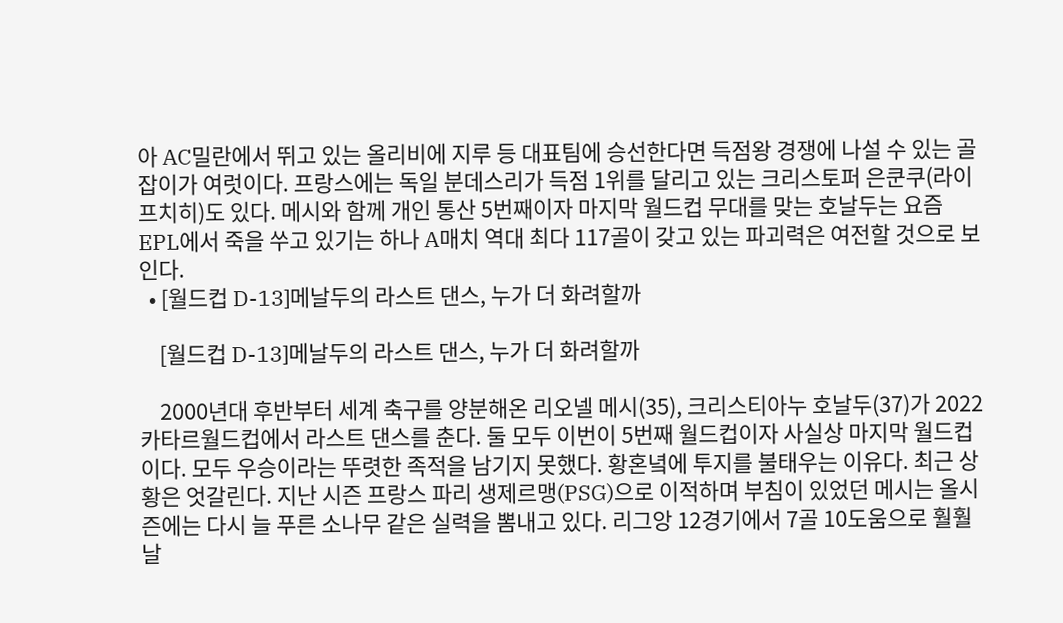아 AC밀란에서 뛰고 있는 올리비에 지루 등 대표팀에 승선한다면 득점왕 경쟁에 나설 수 있는 골잡이가 여럿이다. 프랑스에는 독일 분데스리가 득점 1위를 달리고 있는 크리스토퍼 은쿤쿠(라이프치히)도 있다. 메시와 함께 개인 통산 5번째이자 마지막 월드컵 무대를 맞는 호날두는 요즘 EPL에서 죽을 쑤고 있기는 하나 A매치 역대 최다 117골이 갖고 있는 파괴력은 여전할 것으로 보인다.
  • [월드컵 D-13]메날두의 라스트 댄스, 누가 더 화려할까

    [월드컵 D-13]메날두의 라스트 댄스, 누가 더 화려할까

    2000년대 후반부터 세계 축구를 양분해온 리오넬 메시(35), 크리스티아누 호날두(37)가 2022 카타르월드컵에서 라스트 댄스를 춘다. 둘 모두 이번이 5번째 월드컵이자 사실상 마지막 월드컵이다. 모두 우승이라는 뚜렷한 족적을 남기지 못했다. 황혼녘에 투지를 불태우는 이유다. 최근 상황은 엇갈린다. 지난 시즌 프랑스 파리 생제르맹(PSG)으로 이적하며 부침이 있었던 메시는 올시즌에는 다시 늘 푸른 소나무 같은 실력을 뽐내고 있다. 리그앙 12경기에서 7골 10도움으로 훨훨 날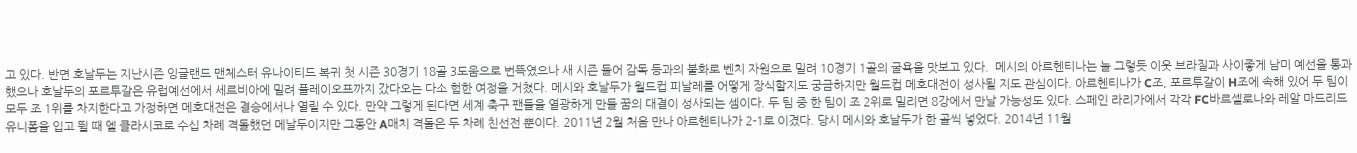고 있다. 반면 호날두는 지난시즌 잉글랜드 맨체스터 유나이티드 복귀 첫 시즌 30경기 18골 3도움으로 번뜩였으나 새 시즌 들어 감독 등과의 불화로 벤치 자원으로 밀려 10경기 1골의 굴욕을 맛보고 있다.  메시의 아르헨티나는 늘 그렇듯 이웃 브라질과 사이좋게 남미 예선을 통과했으나 호날두의 포르투갈은 유럽예선에서 세르비아에 밀려 플레이오프까지 갔다오는 다소 험한 여정을 거쳤다. 메시와 호날두가 월드컵 피날레를 어떻게 장식할지도 궁금하지만 월드컵 메호대전이 성사될 지도 관심이다. 아르헨티나가 C조, 포르투갈이 H조에 속해 있어 두 팀이 모두 조 1위를 차지한다고 가정하면 메호대전은 결승에서나 열릴 수 있다. 만약 그렇게 된다면 세계 축구 팬들을 열광하게 만들 꿈의 대결이 성사되는 셈이다. 두 팀 중 한 팀이 조 2위로 밀리면 8강에서 만날 가능성도 있다. 스페인 라리가에서 각각 FC바르셀로나와 레알 마드리드 유니폼을 입고 뛸 때 엘 클라시코로 수십 차례 격돌했던 메날두이지만 그동안 A매치 격돌은 두 차례 친선전 뿐이다. 2011년 2월 처음 만나 아르헨티나가 2-1로 이겼다. 당시 메시와 호날두가 한 골씩 넣었다. 2014년 11월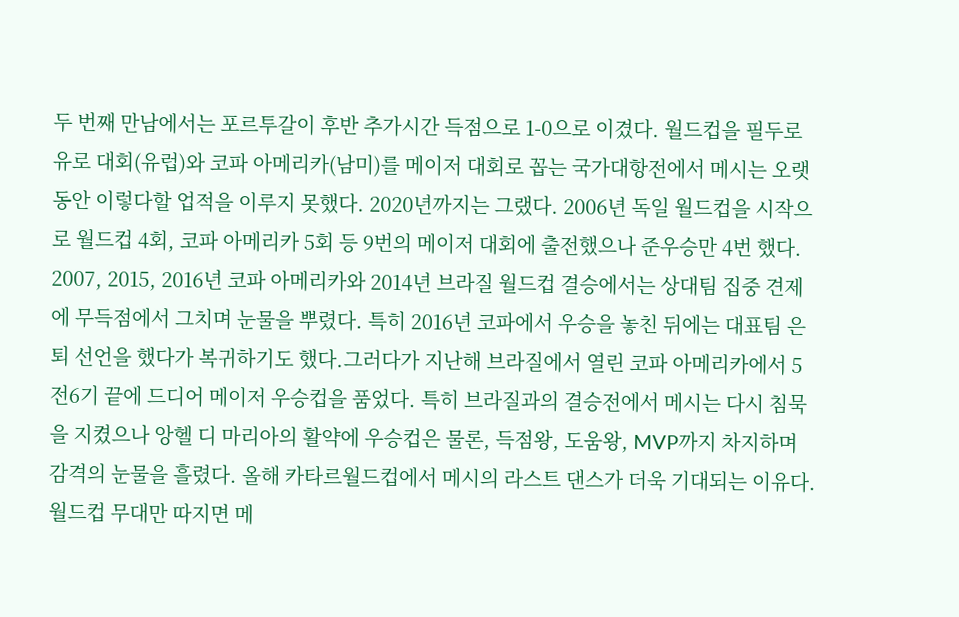두 번째 만남에서는 포르투갈이 후반 추가시간 득점으로 1-0으로 이겼다. 월드컵을 필두로 유로 대회(유럽)와 코파 아메리카(남미)를 메이저 대회로 꼽는 국가대항전에서 메시는 오랫동안 이렇다할 업적을 이루지 못했다. 2020년까지는 그랬다. 2006년 독일 월드컵을 시작으로 월드컵 4회, 코파 아메리카 5회 등 9번의 메이저 대회에 출전했으나 준우승만 4번 했다. 2007, 2015, 2016년 코파 아메리카와 2014년 브라질 월드컵 결승에서는 상대팀 집중 견제에 무득점에서 그치며 눈물을 뿌렸다. 특히 2016년 코파에서 우승을 놓친 뒤에는 대표팀 은퇴 선언을 했다가 복귀하기도 했다.그러다가 지난해 브라질에서 열린 코파 아메리카에서 5전6기 끝에 드디어 메이저 우승컵을 품었다. 특히 브라질과의 결승전에서 메시는 다시 침묵을 지켰으나 앙헬 디 마리아의 활약에 우승컵은 물론, 득점왕, 도움왕, MVP까지 차지하며 감격의 눈물을 흘렸다. 올해 카타르월드컵에서 메시의 라스트 댄스가 더욱 기대되는 이유다. 월드컵 무대만 따지면 메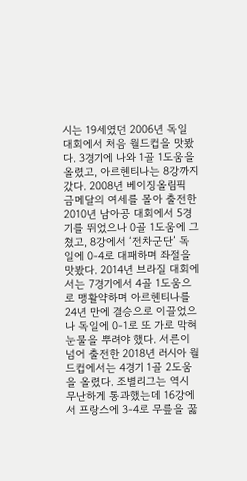시는 19세였던 2006년 독일 대회에서 처음 월드컵을 맛봤다. 3경기에 나와 1골 1도움을 올렸고, 아르헨티나는 8강까지 갔다. 2008년 베이징올림픽 금메달의 여세를 몰아 출전한 2010년 남아공 대회에서 5경기를 뛰었으나 0골 1도움에 그쳤고, 8강에서 ‘전차군단’ 독일에 0-4로 대패하며 좌절을 맛봤다. 2014년 브라질 대회에서는 7경기에서 4골 1도움으로 맹활약하며 아르헨티나를 24년 만에 결승으로 이끌었으나 독일에 0-1로 또 가로 막혀 눈물을 뿌려야 했다. 서른이 넘어 출전한 2018년 러시아 월드컵에서는 4경기 1골 2도움을 올렸다. 조별리그는 역시 무난하게 통과했는데 16강에서 프랑스에 3-4로 무릎을 꿇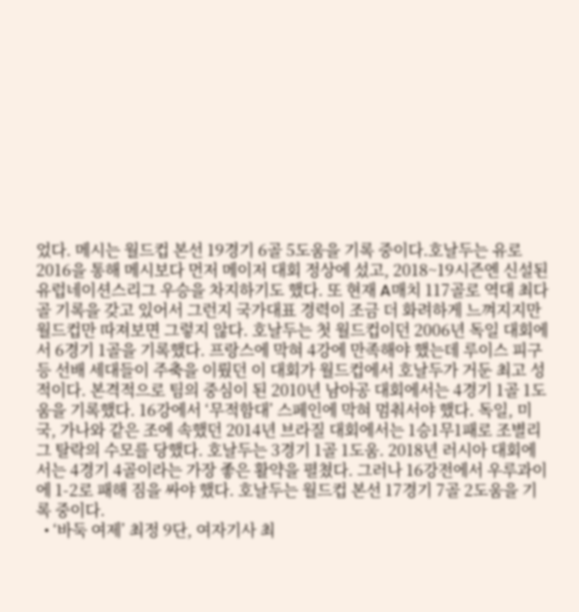었다. 메시는 월드컵 본선 19경기 6골 5도움을 기록 중이다.호날두는 유로2016을 통해 메시보다 먼저 메이저 대회 정상에 섰고, 2018~19시즌엔 신설된 유럽네이션스리그 우승을 차지하기도 했다. 또 현재 A매치 117골로 역대 최다 골 기록을 갖고 있어서 그런지 국가대표 경력이 조금 더 화려하게 느껴지지만 월드컵만 따져보면 그렇지 않다. 호날두는 첫 월드컵이던 2006년 독일 대회에서 6경기 1골을 기록했다. 프랑스에 막혀 4강에 만족해야 했는데 루이스 피구 등 선배 세대들이 주축을 이뤘던 이 대회가 월드컵에서 호날두가 거둔 최고 성적이다. 본격적으로 팀의 중심이 된 2010년 남아공 대회에서는 4경기 1골 1도움을 기록했다. 16강에서 ‘무적함대’ 스페인에 막혀 멈춰서야 했다. 독일, 미국, 가나와 같은 조에 속했던 2014년 브라질 대회에서는 1승1무1패로 조별리그 탈락의 수모를 당했다. 호날두는 3경기 1골 1도움. 2018년 러시아 대회에서는 4경기 4골이라는 가장 좋은 활약을 펼쳤다. 그러나 16강전에서 우루과이에 1-2로 패해 짐을 싸야 했다. 호날두는 월드컵 본선 17경기 7골 2도움을 기록 중이다.
  • ‘바둑 여제’ 최정 9단, 여자기사 최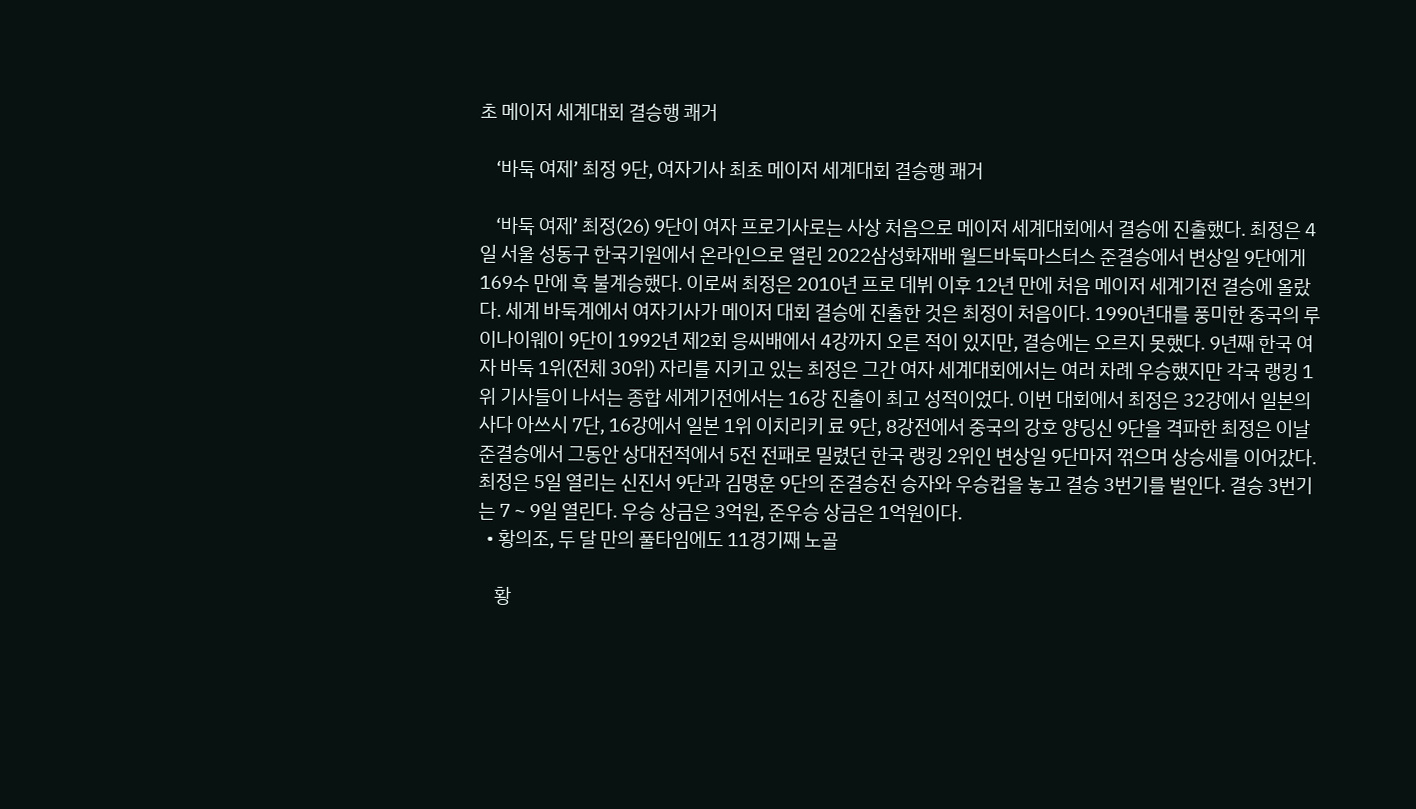초 메이저 세계대회 결승행 쾌거

    ‘바둑 여제’ 최정 9단, 여자기사 최초 메이저 세계대회 결승행 쾌거

    ‘바둑 여제’ 최정(26) 9단이 여자 프로기사로는 사상 처음으로 메이저 세계대회에서 결승에 진출했다. 최정은 4일 서울 성동구 한국기원에서 온라인으로 열린 2022삼성화재배 월드바둑마스터스 준결승에서 변상일 9단에게 169수 만에 흑 불계승했다. 이로써 최정은 2010년 프로 데뷔 이후 12년 만에 처음 메이저 세계기전 결승에 올랐다. 세계 바둑계에서 여자기사가 메이저 대회 결승에 진출한 것은 최정이 처음이다. 1990년대를 풍미한 중국의 루이나이웨이 9단이 1992년 제2회 응씨배에서 4강까지 오른 적이 있지만, 결승에는 오르지 못했다. 9년째 한국 여자 바둑 1위(전체 30위) 자리를 지키고 있는 최정은 그간 여자 세계대회에서는 여러 차례 우승했지만 각국 랭킹 1위 기사들이 나서는 종합 세계기전에서는 16강 진출이 최고 성적이었다. 이번 대회에서 최정은 32강에서 일본의 사다 아쓰시 7단, 16강에서 일본 1위 이치리키 료 9단, 8강전에서 중국의 강호 양딩신 9단을 격파한 최정은 이날 준결승에서 그동안 상대전적에서 5전 전패로 밀렸던 한국 랭킹 2위인 변상일 9단마저 꺾으며 상승세를 이어갔다. 최정은 5일 열리는 신진서 9단과 김명훈 9단의 준결승전 승자와 우승컵을 놓고 결승 3번기를 벌인다. 결승 3번기는 7∼9일 열린다. 우승 상금은 3억원, 준우승 상금은 1억원이다.
  • 황의조, 두 달 만의 풀타임에도 11경기째 노골

    황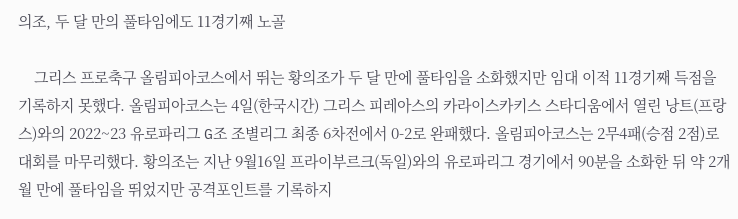의조, 두 달 만의 풀타임에도 11경기째 노골

    그리스 프로축구 올림피아코스에서 뛰는 황의조가 두 달 만에 풀타임을 소화했지만 임대 이적 11경기째 득점을 기록하지 못했다. 올림피아코스는 4일(한국시간) 그리스 피레아스의 카라이스카키스 스타디움에서 열린 낭트(프랑스)와의 2022~23 유로파리그 G조 조별리그 최종 6차전에서 0-2로 완패했다. 올림피아코스는 2무4패(승점 2점)로 대회를 마무리했다. 황의조는 지난 9월16일 프라이부르크(독일)와의 유로파리그 경기에서 90분을 소화한 뒤 약 2개월 만에 풀타임을 뛰었지만 공격포인트를 기록하지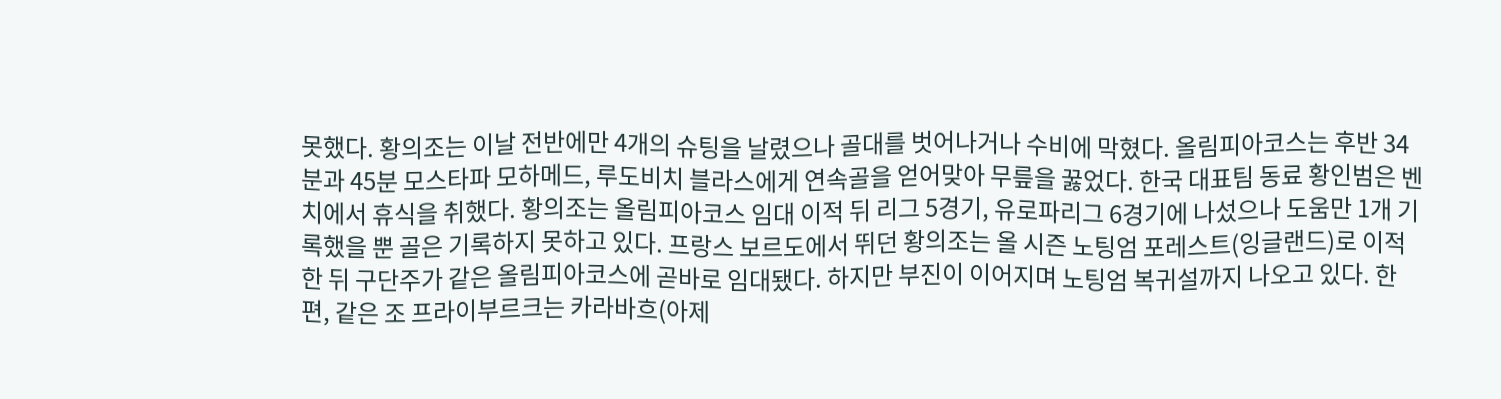못했다. 황의조는 이날 전반에만 4개의 슈팅을 날렸으나 골대를 벗어나거나 수비에 막혔다. 올림피아코스는 후반 34분과 45분 모스타파 모하메드, 루도비치 블라스에게 연속골을 얻어맞아 무릎을 꿇었다. 한국 대표팀 동료 황인범은 벤치에서 휴식을 취했다. 황의조는 올림피아코스 임대 이적 뒤 리그 5경기, 유로파리그 6경기에 나섰으나 도움만 1개 기록했을 뿐 골은 기록하지 못하고 있다. 프랑스 보르도에서 뛰던 황의조는 올 시즌 노팅엄 포레스트(잉글랜드)로 이적한 뒤 구단주가 같은 올림피아코스에 곧바로 임대됐다. 하지만 부진이 이어지며 노팅엄 복귀설까지 나오고 있다. 한편, 같은 조 프라이부르크는 카라바흐(아제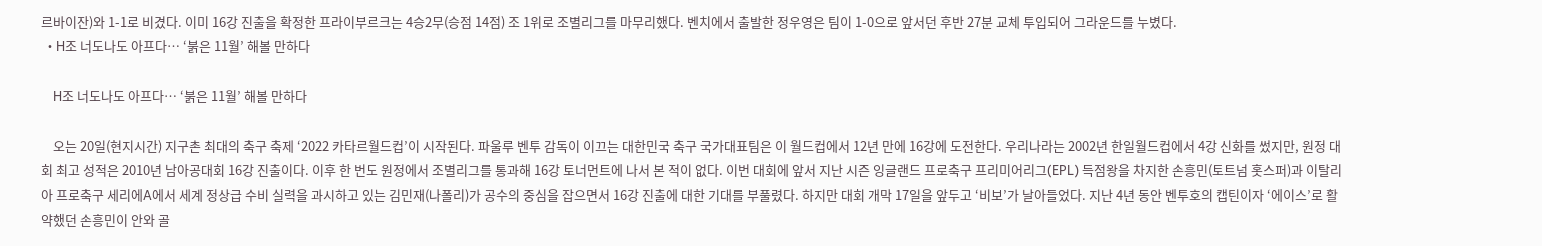르바이잔)와 1-1로 비겼다. 이미 16강 진출을 확정한 프라이부르크는 4승2무(승점 14점) 조 1위로 조별리그를 마무리했다. 벤치에서 출발한 정우영은 팀이 1-0으로 앞서던 후반 27분 교체 투입되어 그라운드를 누볐다.
  • H조 너도나도 아프다… ‘붉은 11월’ 해볼 만하다

    H조 너도나도 아프다… ‘붉은 11월’ 해볼 만하다

    오는 20일(현지시간) 지구촌 최대의 축구 축제 ‘2022 카타르월드컵’이 시작된다. 파울루 벤투 감독이 이끄는 대한민국 축구 국가대표팀은 이 월드컵에서 12년 만에 16강에 도전한다. 우리나라는 2002년 한일월드컵에서 4강 신화를 썼지만, 원정 대회 최고 성적은 2010년 남아공대회 16강 진출이다. 이후 한 번도 원정에서 조별리그를 통과해 16강 토너먼트에 나서 본 적이 없다. 이번 대회에 앞서 지난 시즌 잉글랜드 프로축구 프리미어리그(EPL) 득점왕을 차지한 손흥민(토트넘 홋스퍼)과 이탈리아 프로축구 세리에A에서 세계 정상급 수비 실력을 과시하고 있는 김민재(나폴리)가 공수의 중심을 잡으면서 16강 진출에 대한 기대를 부풀렸다. 하지만 대회 개막 17일을 앞두고 ‘비보’가 날아들었다. 지난 4년 동안 벤투호의 캡틴이자 ‘에이스’로 활약했던 손흥민이 안와 골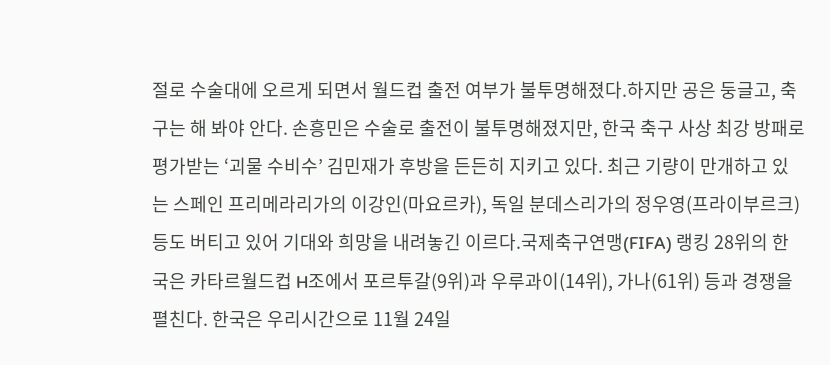절로 수술대에 오르게 되면서 월드컵 출전 여부가 불투명해졌다.하지만 공은 둥글고, 축구는 해 봐야 안다. 손흥민은 수술로 출전이 불투명해졌지만, 한국 축구 사상 최강 방패로 평가받는 ‘괴물 수비수’ 김민재가 후방을 든든히 지키고 있다. 최근 기량이 만개하고 있는 스페인 프리메라리가의 이강인(마요르카), 독일 분데스리가의 정우영(프라이부르크) 등도 버티고 있어 기대와 희망을 내려놓긴 이르다.국제축구연맹(FIFA) 랭킹 28위의 한국은 카타르월드컵 H조에서 포르투갈(9위)과 우루과이(14위), 가나(61위) 등과 경쟁을 펼친다. 한국은 우리시간으로 11월 24일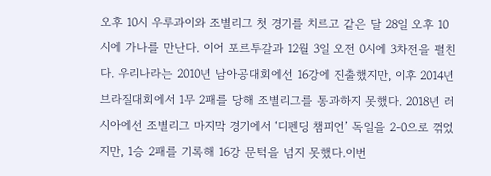오후 10시 우루과이와 조별리그 첫 경기를 치르고 같은 달 28일 오후 10시에 가나를 만난다. 이어 포르투갈과 12월 3일 오전 0시에 3차전을 펼친다. 우리나라는 2010년 남아공대회에선 16강에 진출했지만, 이후 2014년 브라질대회에서 1무 2패를 당해 조별리그를 통과하지 못했다. 2018년 러시아에선 조별리그 마지막 경기에서 ‘디펜딩 챔피언’ 독일을 2-0으로 꺾었지만, 1승 2패를 기록해 16강 문턱을 넘지 못했다.이번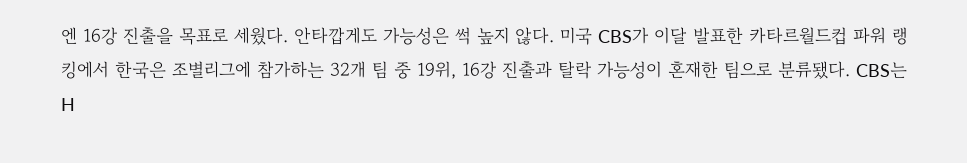엔 16강 진출을 목표로 세웠다. 안타깝게도 가능성은 썩 높지 않다. 미국 CBS가 이달 발표한 카타르월드컵 파워 랭킹에서 한국은 조별리그에 참가하는 32개 팀 중 19위, 16강 진출과 탈락 가능성이 혼재한 팀으로 분류됐다. CBS는 H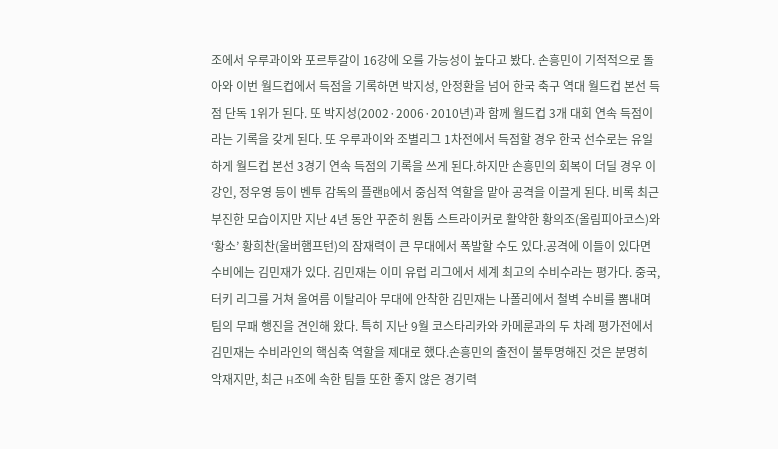조에서 우루과이와 포르투갈이 16강에 오를 가능성이 높다고 봤다. 손흥민이 기적적으로 돌아와 이번 월드컵에서 득점을 기록하면 박지성, 안정환을 넘어 한국 축구 역대 월드컵 본선 득점 단독 1위가 된다. 또 박지성(2002·2006·2010년)과 함께 월드컵 3개 대회 연속 득점이라는 기록을 갖게 된다. 또 우루과이와 조별리그 1차전에서 득점할 경우 한국 선수로는 유일하게 월드컵 본선 3경기 연속 득점의 기록을 쓰게 된다.하지만 손흥민의 회복이 더딜 경우 이강인, 정우영 등이 벤투 감독의 플랜B에서 중심적 역할을 맡아 공격을 이끌게 된다. 비록 최근 부진한 모습이지만 지난 4년 동안 꾸준히 원톱 스트라이커로 활약한 황의조(올림피아코스)와 ‘황소’ 황희찬(울버햄프턴)의 잠재력이 큰 무대에서 폭발할 수도 있다.공격에 이들이 있다면 수비에는 김민재가 있다. 김민재는 이미 유럽 리그에서 세계 최고의 수비수라는 평가다. 중국, 터키 리그를 거쳐 올여름 이탈리아 무대에 안착한 김민재는 나폴리에서 철벽 수비를 뽐내며 팀의 무패 행진을 견인해 왔다. 특히 지난 9월 코스타리카와 카메룬과의 두 차례 평가전에서 김민재는 수비라인의 핵심축 역할을 제대로 했다.손흥민의 출전이 불투명해진 것은 분명히 악재지만, 최근 H조에 속한 팀들 또한 좋지 않은 경기력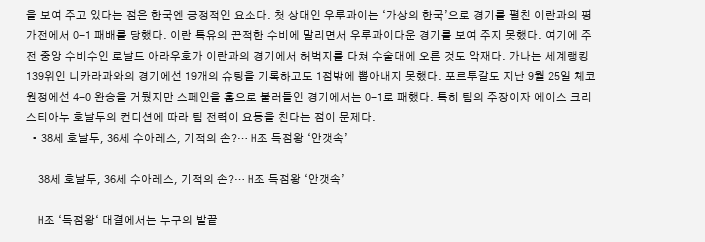을 보여 주고 있다는 점은 한국엔 긍정적인 요소다. 첫 상대인 우루과이는 ‘가상의 한국’으로 경기를 펼친 이란과의 평가전에서 0-1 패배를 당했다. 이란 특유의 끈적한 수비에 말리면서 우루과이다운 경기를 보여 주지 못했다. 여기에 주전 중앙 수비수인 로날드 아라우호가 이란과의 경기에서 허벅지를 다쳐 수술대에 오른 것도 악재다. 가나는 세계랭킹 139위인 니카라과와의 경기에선 19개의 슈팅을 기록하고도 1점밖에 뽑아내지 못했다. 포르투갈도 지난 9월 25일 체코 원정에선 4-0 완승을 거뒀지만 스페인을 홈으로 불러들인 경기에서는 0-1로 패했다. 특히 팀의 주장이자 에이스 크리스티아누 호날두의 컨디션에 따라 팀 전력이 요동을 친다는 점이 문제다.
  • 38세 호날두, 36세 수아레스, 기적의 손?… H조 득점왕 ‘안갯속’

    38세 호날두, 36세 수아레스, 기적의 손?… H조 득점왕 ‘안갯속’

    H조 ‘득점왕‘ 대결에서는 누구의 발끝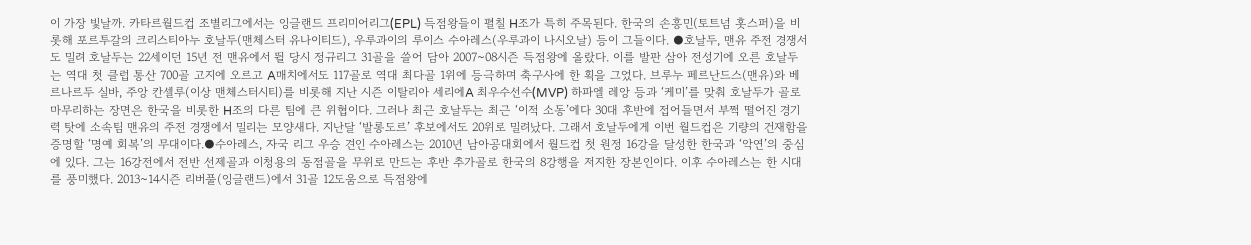이 가장 빛날까. 카타르월드컵 조별리그에서는 잉글랜드 프리미어리그(EPL) 득점왕들이 펼칠 H조가 특히 주목된다. 한국의 손흥민(토트넘 홋스퍼)을 비롯해 포르투갈의 크리스티아누 호날두(맨체스터 유나이티드), 우루과이의 루이스 수아레스(우루과이 나시오날) 등이 그들이다. ●호날두, 맨유 주전 경쟁서도 밀려 호날두는 22세이던 15년 전 맨유에서 뛸 당시 정규리그 31골을 쓸어 담아 2007~08시즌 득점왕에 올랐다. 이를 발판 삼아 전성기에 오른 호날두는 역대 첫 클럽 통산 700골 고지에 오르고 A매치에서도 117골로 역대 최다골 1위에 등극하며 축구사에 한 획을 그었다. 브루누 페르난드스(맨유)와 베르나르두 실바, 주앙 칸셀루(이상 맨체스터시티)를 비롯해 지난 시즌 이탈리아 세리에A 최우수선수(MVP) 하파엘 레앙 등과 ‘케미’를 맞춰 호날두가 골로 마무리하는 장면은 한국을 비롯한 H조의 다른 팀에 큰 위협이다. 그러나 최근 호날두는 최근 ‘이적 소동’에다 30대 후반에 접어들면서 부쩍 떨어진 경기력 탓에 소속팀 맨유의 주전 경쟁에서 밀리는 모양새다. 지난달 ‘발롱도르’ 후보에서도 20위로 밀려났다. 그래서 호날두에게 이번 월드컵은 기량의 건재함을 증명할 ‘명예 회복’의 무대이다.●수아레스, 자국 리그 우승 견인 수아레스는 2010년 남아공대회에서 월드컵 첫 원정 16강을 달성한 한국과 ‘악연’의 중심에 있다. 그는 16강전에서 전반 선제골과 이청용의 동점골을 무위로 만드는 후반 추가골로 한국의 8강행을 저지한 장본인이다. 이후 수아레스는 한 시대를 풍미했다. 2013~14시즌 리버풀(잉글랜드)에서 31골 12도움으로 득점왕에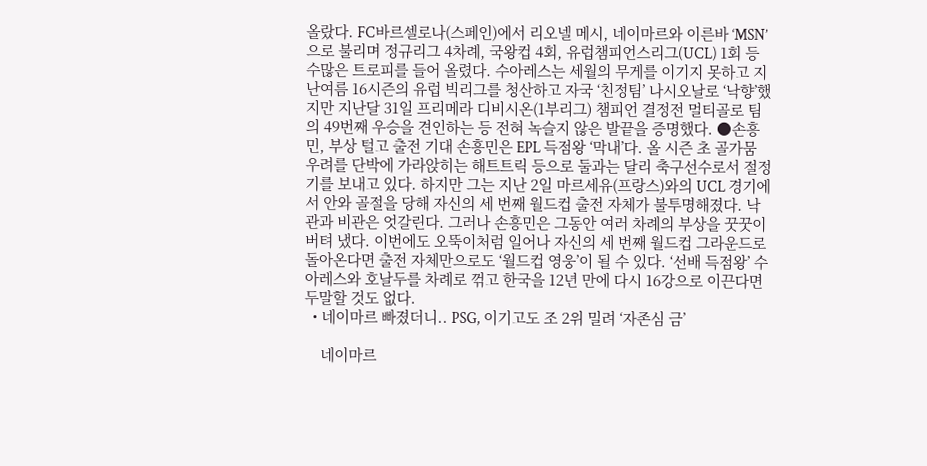올랐다. FC바르셀로나(스페인)에서 리오넬 메시, 네이마르와 이른바 ‘MSN’으로 불리며 정규리그 4차례, 국왕컵 4회, 유럽챔피언스리그(UCL) 1회 등 수많은 트로피를 들어 올렸다. 수아레스는 세월의 무게를 이기지 못하고 지난여름 16시즌의 유럽 빅리그를 청산하고 자국 ‘친정팀’ 나시오날로 ‘낙향’했지만 지난달 31일 프리메라 디비시온(1부리그) 챔피언 결정전 멀티골로 팀의 49번째 우승을 견인하는 등 전혀 녹슬지 않은 발끝을 증명했다. ●손흥민, 부상 털고 출전 기대 손흥민은 EPL 득점왕 ‘막내’다. 올 시즌 초 골가뭄 우려를 단박에 가라앉히는 해트트릭 등으로 둘과는 달리 축구선수로서 절정기를 보내고 있다. 하지만 그는 지난 2일 마르세유(프랑스)와의 UCL 경기에서 안와 골절을 당해 자신의 세 번째 월드컵 출전 자체가 불투명해졌다. 낙관과 비관은 엇갈린다. 그러나 손흥민은 그동안 여러 차례의 부상을 꿋꿋이 버텨 냈다. 이번에도 오뚝이처럼 일어나 자신의 세 번째 월드컵 그라운드로 돌아온다면 출전 자체만으로도 ‘월드컵 영웅’이 될 수 있다. ‘선배 득점왕’ 수아레스와 호날두를 차례로 꺾고 한국을 12년 만에 다시 16강으로 이끈다면 두말할 것도 없다.
  • 네이마르 빠졌더니.. PSG, 이기고도 조 2위 밀려 ‘자존심 금’

    네이마르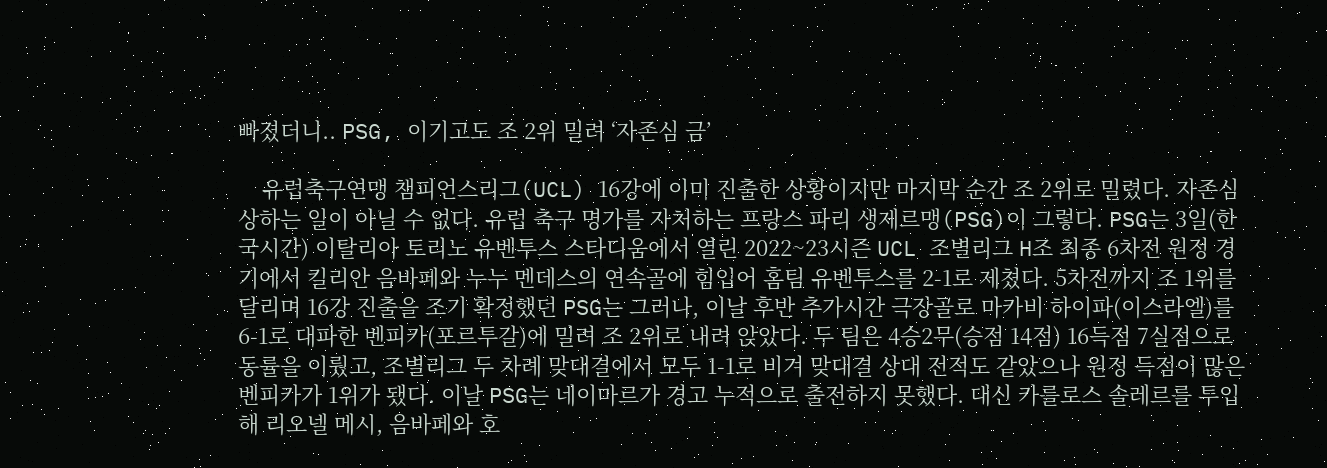빠졌더니.. PSG, 이기고도 조 2위 밀려 ‘자존심 금’

    유럽축구연맹 챔피언스리그(UCL) 16강에 이미 진출한 상황이지만 마지막 순간 조 2위로 밀렸다. 자존심 상하는 일이 아닐 수 없다. 유럽 축구 명가를 자처하는 프랑스 파리 생제르맹(PSG)이 그렇다. PSG는 3일(한국시간) 이탈리아 토리노 유벤투스 스타디움에서 열린 2022~23시즌 UCL 조별리그 H조 최종 6차전 원정 경기에서 킬리안 음바페와 누누 멘데스의 연속골에 힘입어 홈팀 유벤투스를 2-1로 제쳤다. 5차전까지 조 1위를 달리며 16강 진출을 조기 확정했던 PSG는 그러나, 이날 후반 추가시간 극장골로 마카비 하이파(이스라엘)를 6-1로 대파한 벤피카(포르투갈)에 밀려 조 2위로 내려 앉았다. 두 팀은 4승2무(승점 14점) 16득점 7실점으로 동률을 이뤘고, 조별리그 두 차례 맞대결에서 모두 1-1로 비겨 맞대결 상대 전적도 같았으나 원정 득점이 많은 벤피카가 1위가 됐다. 이날 PSG는 네이마르가 경고 누적으로 출전하지 못했다. 대신 카를로스 솔레르를 투입해 리오넬 메시, 음바페와 호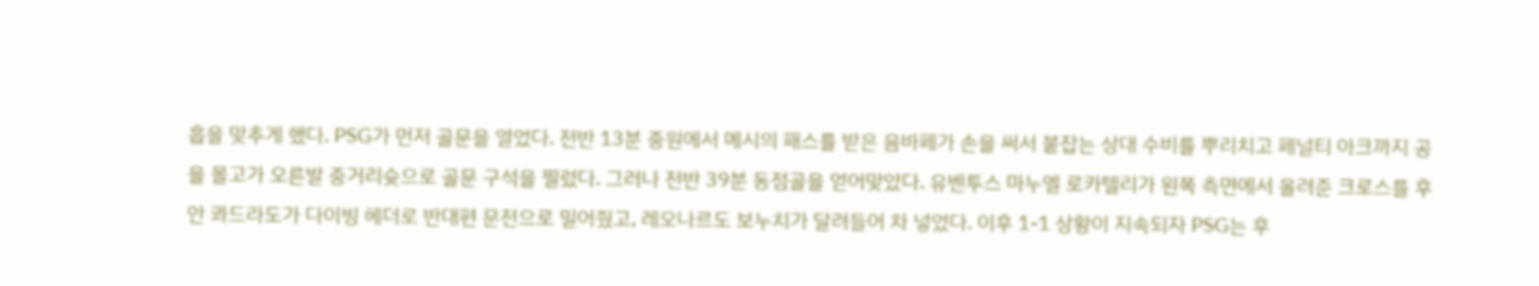흡을 맞추게 했다. PSG가 먼저 골문을 열었다. 전반 13분 중원에서 메시의 패스를 받은 음바페가 손을 써서 붙잡는 상대 수비를 뿌리치고 페널티 아크까지 공을 몰고가 오른발 중거리슛으로 골문 구석을 찔렀다. 그러나 전반 39분 동점골을 얻어맞았다. 유벤투스 마누엘 로카텔리가 왼쪽 측면에서 올려준 크로스를 후안 콰드라도가 다이빙 헤더로 반대편 문전으로 밀어줬고, 레오나르도 보누치가 달려들어 차 넣었다. 이후 1-1 상황이 지속되자 PSG는 후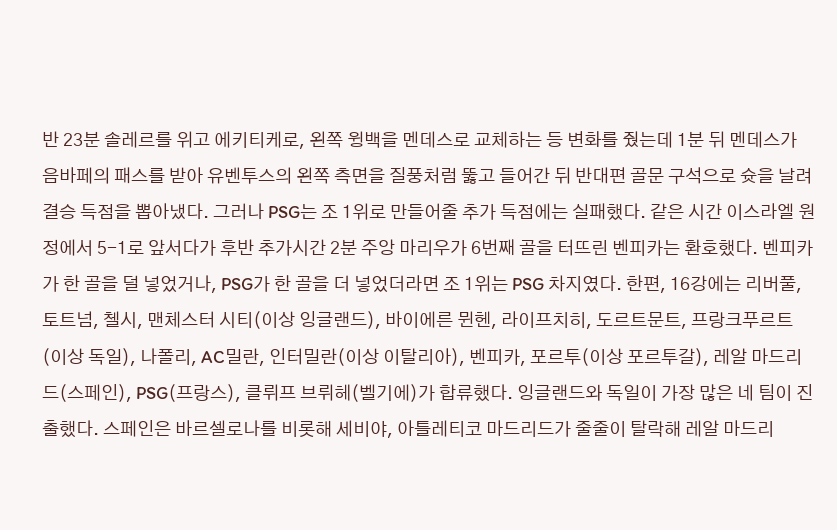반 23분 솔레르를 위고 에키티케로, 왼쪽 윙백을 멘데스로 교체하는 등 변화를 줬는데 1분 뒤 멘데스가 음바페의 패스를 받아 유벤투스의 왼쪽 측면을 질풍처럼 뚫고 들어간 뒤 반대편 골문 구석으로 슛을 날려 결승 득점을 뽑아냈다. 그러나 PSG는 조 1위로 만들어줄 추가 득점에는 실패했다. 같은 시간 이스라엘 원정에서 5-1로 앞서다가 후반 추가시간 2분 주앙 마리우가 6번째 골을 터뜨린 벤피카는 환호했다. 벤피카가 한 골을 덜 넣었거나, PSG가 한 골을 더 넣었더라면 조 1위는 PSG 차지였다. 한편, 16강에는 리버풀, 토트넘, 첼시, 맨체스터 시티(이상 잉글랜드), 바이에른 뮌헨, 라이프치히, 도르트문트, 프랑크푸르트(이상 독일), 나폴리, AC밀란, 인터밀란(이상 이탈리아), 벤피카, 포르투(이상 포르투갈), 레알 마드리드(스페인), PSG(프랑스), 클뤼프 브뤼헤(벨기에)가 합류했다. 잉글랜드와 독일이 가장 많은 네 팀이 진출했다. 스페인은 바르셀로나를 비롯해 세비야, 아틀레티코 마드리드가 줄줄이 탈락해 레알 마드리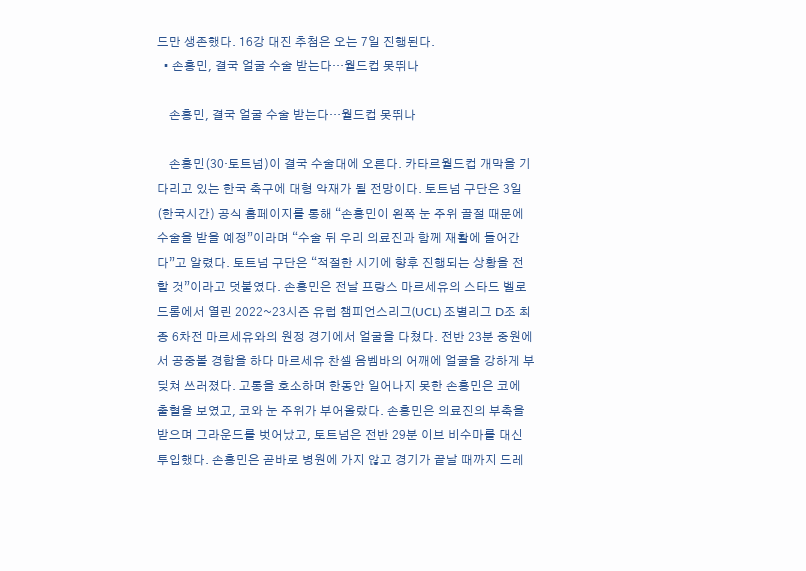드만 생존했다. 16강 대진 추첨은 오는 7일 진행된다.
  • 손흥민, 결국 얼굴 수술 받는다…월드컵 못뛰나

    손흥민, 결국 얼굴 수술 받는다…월드컵 못뛰나

    손흥민(30·토트넘)이 결국 수술대에 오른다. 카타르월드컵 개막을 기다리고 있는 한국 축구에 대형 악재가 될 전망이다. 토트넘 구단은 3일(한국시간) 공식 홈페이지를 통해 “손흥민이 왼쪽 눈 주위 골절 때문에 수술을 받을 예정”이라며 “수술 뒤 우리 의료진과 함께 재활에 들어간다”고 알렸다. 토트넘 구단은 “적절한 시기에 향후 진행되는 상황을 전할 것”이라고 덧붙였다. 손흥민은 전날 프랑스 마르세유의 스타드 벨로드롬에서 열린 2022~23시즌 유럽 챔피언스리그(UCL) 조별리그 D조 최종 6차전 마르세유와의 원정 경기에서 얼굴을 다쳤다. 전반 23분 중원에서 공중볼 경합을 하다 마르세유 찬셀 음벰바의 어깨에 얼굴을 강하게 부딪쳐 쓰러졌다. 고통을 호소하며 한동안 일어나지 못한 손흥민은 코에 출혈을 보였고, 코와 눈 주위가 부어올랐다. 손흥민은 의료진의 부축을 받으며 그라운드를 벗어났고, 토트넘은 전반 29분 이브 비수마를 대신 투입했다. 손흥민은 곧바로 병원에 가지 않고 경기가 끝날 때까지 드레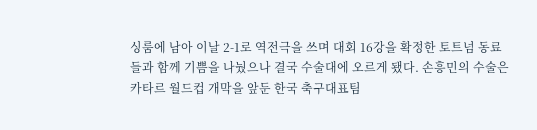싱룸에 남아 이날 2-1로 역전극을 쓰며 대회 16강을 확정한 토트넘 동료들과 함께 기쁨을 나눴으나 결국 수술대에 오르게 됐다. 손흥민의 수술은 카타르 월드컵 개막을 앞둔 한국 축구대표팀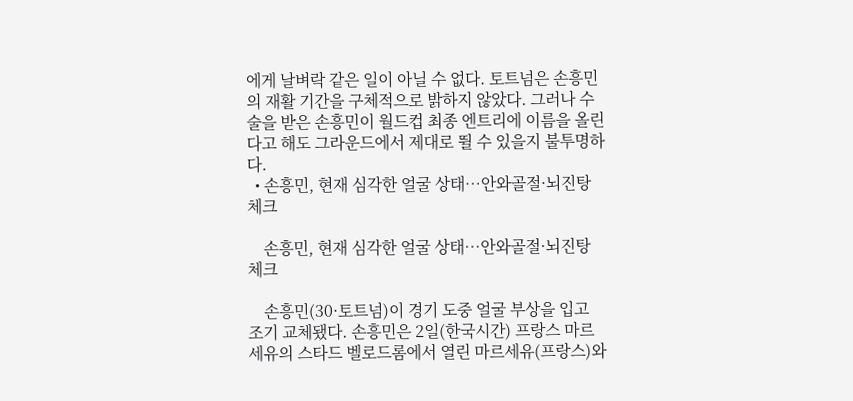에게 날벼락 같은 일이 아닐 수 없다. 토트넘은 손흥민의 재활 기간을 구체적으로 밝하지 않았다. 그러나 수술을 받은 손흥민이 월드컵 최종 엔트리에 이름을 올린다고 해도 그라운드에서 제대로 뛸 수 있을지 불투명하다.
  • 손흥민, 현재 심각한 얼굴 상태…안와골절·뇌진탕 체크

    손흥민, 현재 심각한 얼굴 상태…안와골절·뇌진탕 체크

    손흥민(30·토트넘)이 경기 도중 얼굴 부상을 입고 조기 교체됐다. 손흥민은 2일(한국시간) 프랑스 마르세유의 스타드 벨로드롬에서 열린 마르세유(프랑스)와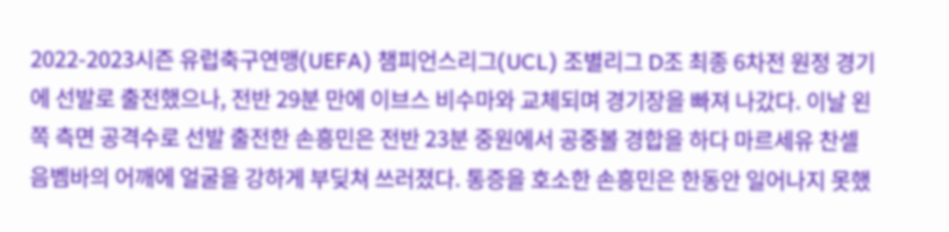2022-2023시즌 유럽축구연맹(UEFA) 챔피언스리그(UCL) 조별리그 D조 최종 6차전 원정 경기에 선발로 출전했으나, 전반 29분 만에 이브스 비수마와 교체되며 경기장을 빠져 나갔다. 이날 왼쪽 측면 공격수로 선발 출전한 손흥민은 전반 23분 중원에서 공중볼 경합을 하다 마르세유 찬셀 음벰바의 어깨에 얼굴을 강하게 부딪쳐 쓰러졌다. 통증을 호소한 손흥민은 한동안 일어나지 못했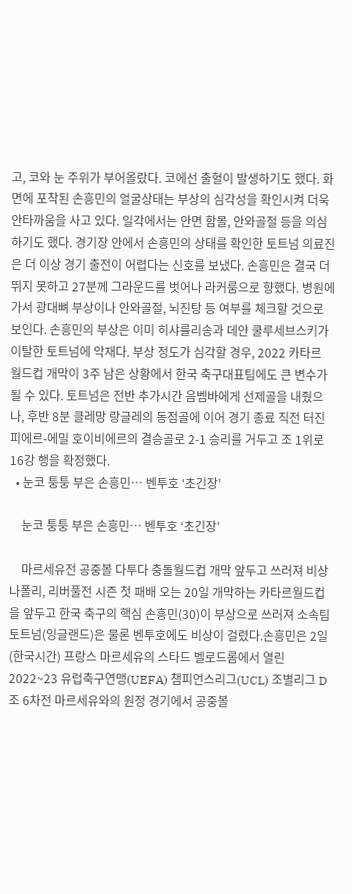고, 코와 눈 주위가 부어올랐다. 코에선 출혈이 발생하기도 했다. 화면에 포착된 손흥민의 얼굴상태는 부상의 심각성을 확인시켜 더욱 안타까움을 사고 있다. 일각에서는 안면 함몰, 안와골절 등을 의심하기도 했다. 경기장 안에서 손흥민의 상태를 확인한 토트넘 의료진은 더 이상 경기 출전이 어렵다는 신호를 보냈다. 손흥민은 결국 더 뛰지 못하고 27분께 그라운드를 벗어나 라커룸으로 향했다. 병원에 가서 광대뼈 부상이나 안와골절, 뇌진탕 등 여부를 체크할 것으로 보인다. 손흥민의 부상은 이미 히샤를리송과 데얀 쿨루세브스키가 이탈한 토트넘에 악재다. 부상 정도가 심각할 경우, 2022 카타르 월드컵 개막이 3주 남은 상황에서 한국 축구대표팀에도 큰 변수가 될 수 있다. 토트넘은 전반 추가시간 음벰바에게 선제골을 내줬으나, 후반 8분 클레망 랑글레의 동점골에 이어 경기 종료 직전 터진 피에르-에밀 호이비에르의 결승골로 2-1 승리를 거두고 조 1위로 16강 행을 확정했다.
  • 눈코 퉁퉁 부은 손흥민… 벤투호 ‘초긴장’

    눈코 퉁퉁 부은 손흥민… 벤투호 ‘초긴장’

    마르세유전 공중볼 다투다 충돌월드컵 개막 앞두고 쓰러져 비상 나폴리, 리버풀전 시즌 첫 패배 오는 20일 개막하는 카타르월드컵을 앞두고 한국 축구의 핵심 손흥민(30)이 부상으로 쓰러져 소속팀 토트넘(잉글랜드)은 물론 벤투호에도 비상이 걸렸다.손흥민은 2일(한국시간) 프랑스 마르세유의 스타드 벨로드롬에서 열린 2022~23 유럽축구연맹(UEFA) 챔피언스리그(UCL) 조별리그 D조 6차전 마르세유와의 원정 경기에서 공중볼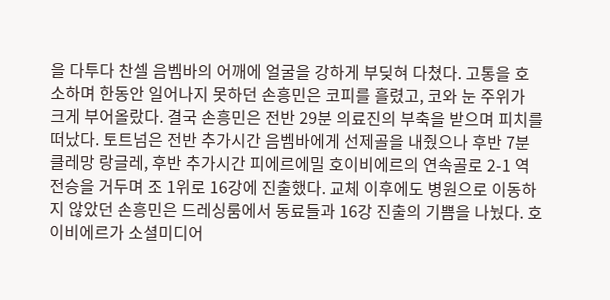을 다투다 찬셀 음벰바의 어깨에 얼굴을 강하게 부딪혀 다쳤다. 고통을 호소하며 한동안 일어나지 못하던 손흥민은 코피를 흘렸고, 코와 눈 주위가 크게 부어올랐다. 결국 손흥민은 전반 29분 의료진의 부축을 받으며 피치를 떠났다. 토트넘은 전반 추가시간 음벰바에게 선제골을 내줬으나 후반 7분 클레망 랑글레, 후반 추가시간 피에르에밀 호이비에르의 연속골로 2-1 역전승을 거두며 조 1위로 16강에 진출했다. 교체 이후에도 병원으로 이동하지 않았던 손흥민은 드레싱룸에서 동료들과 16강 진출의 기쁨을 나눴다. 호이비에르가 소셜미디어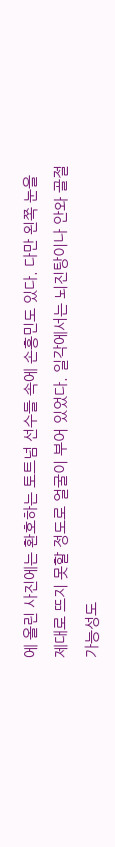에 올린 사진에는 환호하는 토트넘 선수들 속에 손흥민도 있다. 다만 왼쪽 눈을 제대로 뜨지 못할 정도로 얼굴이 부어 있었다. 일각에서는 뇌진탕이나 안와 골절 가능성도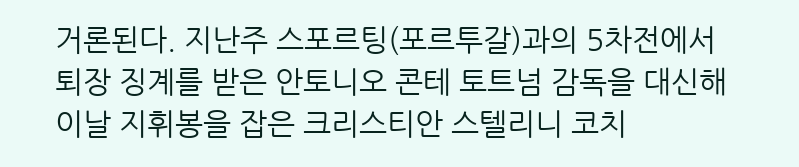거론된다. 지난주 스포르팅(포르투갈)과의 5차전에서 퇴장 징계를 받은 안토니오 콘테 토트넘 감독을 대신해 이날 지휘봉을 잡은 크리스티안 스텔리니 코치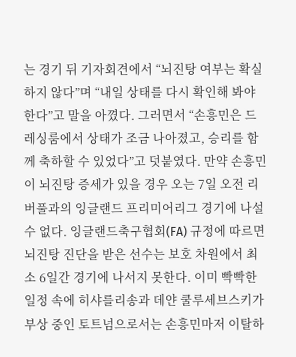는 경기 뒤 기자회견에서 “뇌진탕 여부는 확실하지 않다”며 “내일 상태를 다시 확인해 봐야 한다”고 말을 아꼈다. 그러면서 “손흥민은 드레싱룸에서 상태가 조금 나아졌고, 승리를 함께 축하할 수 있었다”고 덧붙였다. 만약 손흥민이 뇌진탕 증세가 있을 경우 오는 7일 오전 리버풀과의 잉글랜드 프리미어리그 경기에 나설 수 없다. 잉글랜드축구협회(FA) 규정에 따르면 뇌진탕 진단을 받은 선수는 보호 차원에서 최소 6일간 경기에 나서지 못한다. 이미 빡빡한 일정 속에 히샤를리송과 데얀 쿨루세브스키가 부상 중인 토트넘으로서는 손흥민마저 이탈하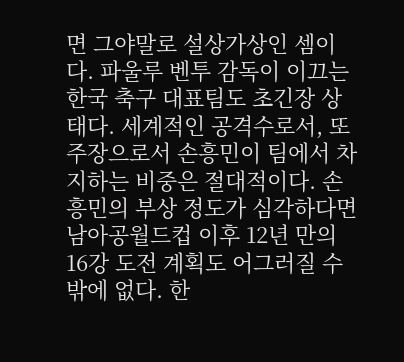면 그야말로 설상가상인 셈이다. 파울루 벤투 감독이 이끄는 한국 축구 대표팀도 초긴장 상태다. 세계적인 공격수로서, 또 주장으로서 손흥민이 팀에서 차지하는 비중은 절대적이다. 손흥민의 부상 정도가 심각하다면 남아공월드컵 이후 12년 만의 16강 도전 계획도 어그러질 수밖에 없다. 한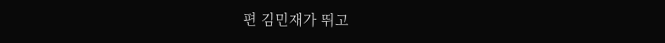편 김민재가 뛰고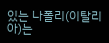있는 나폴리(이탈리아)는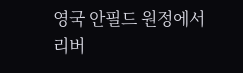영국 안필드 원정에서 리버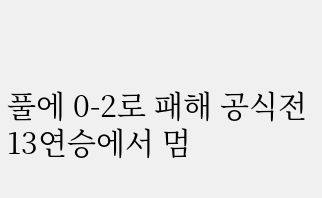풀에 0-2로 패해 공식전 13연승에서 멈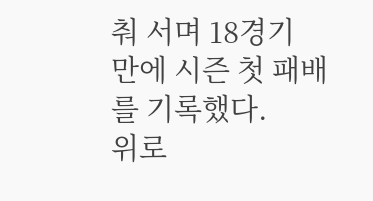춰 서며 18경기 만에 시즌 첫 패배를 기록했다.
위로